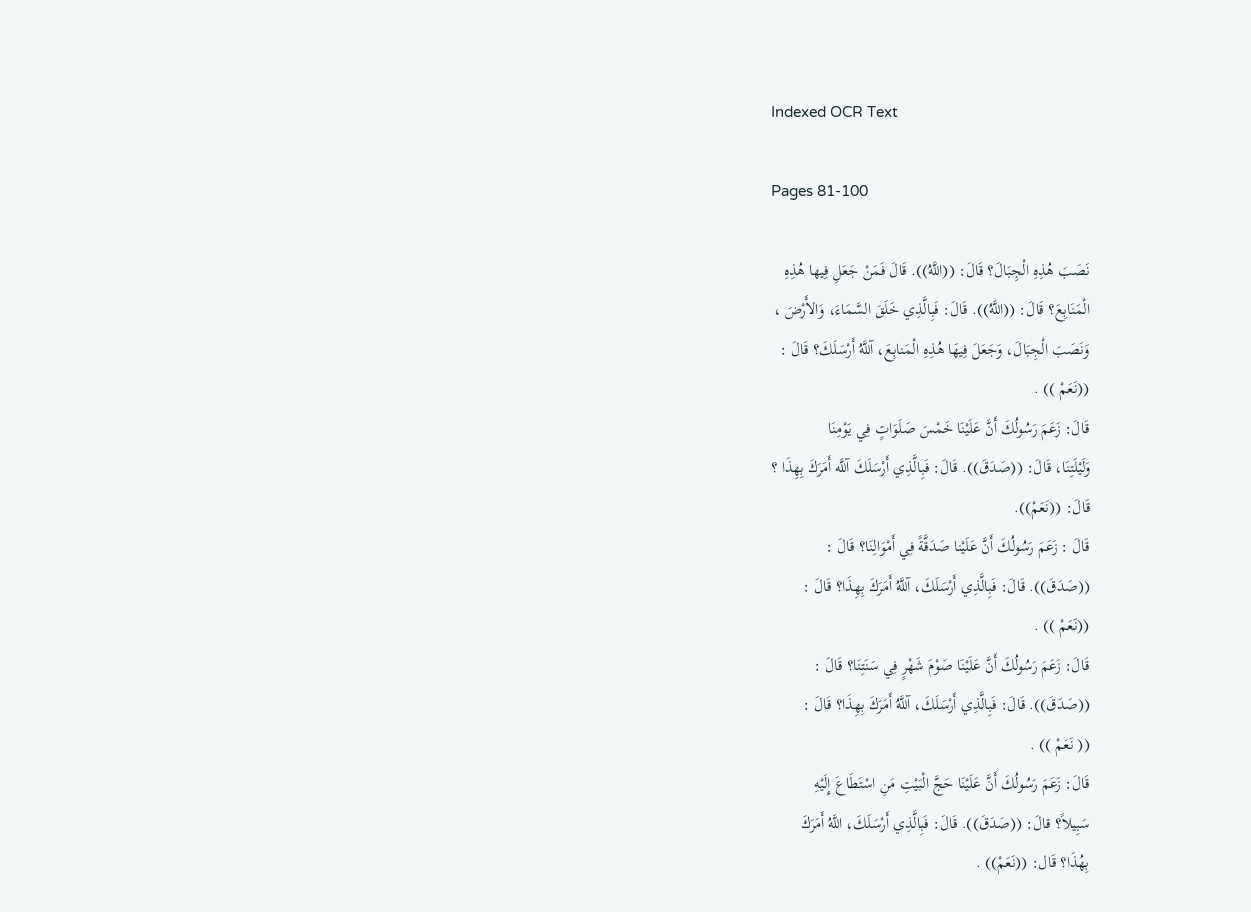Indexed OCR Text

Pages 81-100

نَصَبَ هُذِهِ الْجِبَالَ؟ قَالَ: ((اللَّهُ)). قَالَ فَمَنْ جَعَلِ فِيها هُذِهِ
الْمَنَابِعَ؟ قَالَ: ((اللَّهُ)). قَالَ: فَبِالَّذِي خَلَقَ السَّمَاءَ، وَالأَرْضَ ،
وَنَصَبَ الْجِبَالَ، وَجَعَلَ فِيهَا هُذِهِ الْمَنابِعَ، آللَّهُ أَرْسَلَكَ؟ قَالَ :
((نَعَمْ )) .
قَالَ: زَعَمَ رَسُولُكَ أَنَّ عَلَيْنَا خَمْسَ صَلَوَاتٍ فِي يَوْمِنَا
وَلَيْلَتِنَا، قَالَ: ((صَدَقَ)). قَالَ: فَبِالَّذِي أَرْسَلَكَ آللَّه أَمَرَكَ بِهِذَا ؟
قَالَ: ((نَعَمْ)).
قَالَ : زَعَمَ رَسُولُكَ أَنَّ عَلَيْنا صَدَقَّةً فِي أَمْوَالِنَا؟ قَالَ :
((صَدَقَ)). قَالَ: فَبِالَّذِي أَرْسَلَكَ، آللَّهُ أَمَرَكَ بِهِذَا؟ قَالَ :
((نَعَمْ )) .
قَالَ: زَعَمَ رَسُولُكَ أَنَّ عَلَيْنَا صَوْمَ شَهْرٍ فِي سَنَتِنَا؟ قَالَ :
((صَدَقَ)). قَالَ: فَبِالَّذِي أَرْسَلَكَ، آللَّهُ أَمَرَكَ بِهِذَا؟ قَالَ :
(( نَعَمْ )) .
قَالَ: زَعَمَ رَسُولُكَ أَنَّ عَلَيْنَا حَجَّ الْبَيْتِ مَنِ اسْتَطَاعَ إِلَيْهِ
سَبِيلاً؟ قالَ: ((صَدَقَ)). قَالَ: فَبِالَّذِي أَرْسَلَكَ، اللَّهُ أَمَرَكَ
بِهُذَا؟ قَال: ((نَعَمْ)) .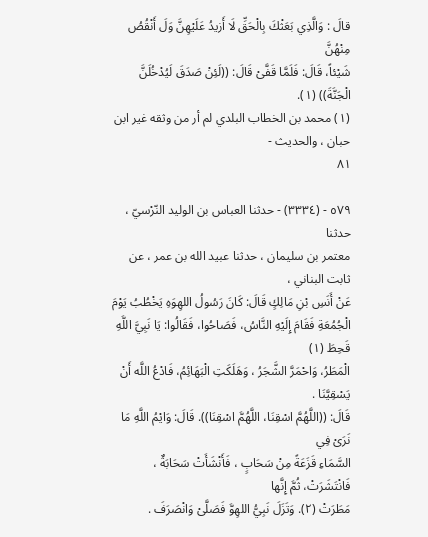قالَ : وَالَّذِي بَعَثْكَ بِالْحَقِّ لَا أَزيدُ عَلَيْهِنَّ وَلَ أَنْقُصُ مِنْهُنَّ
شَيْئاً، قَالَ: فَلَمَّا قَفَّىْ قَالَ: ((لَئِنْ صَدَقَ لَيُدْخُلَنَّ الْجَنَّةَ)) (١).
(١) محمد بن الخطاب البلدي لم أر من وثقه غير ابن حبان ، والحديث -
٨١

٥٧٩ - (٣٣٣٤) - حدثنا العباس بن الوليد النّرْسيّ ، حدثنا
معتمر بن سليمان ، حدثنا عبيد الله بن عمر ، عن ثابت البناني ،
عَنْ أَنَسِ بْنِ مَالِكٍ قَالَ: كَانَ رَسُولُ اللهِوَهِ يَخْطُبُ يَوْمَ
الْجُمُعَةِ فَقَامَ إِلَيْهِ النَّاسُ، فَصَاحُوا، فَقَالُوا: يَا نَبِيَّ اللَّهِ قَحِطَ (١)
الْمَطَرُ، وَاحْمَرَّ الشَّجَرُ ، وَهَلَكَتِ الْبَهَائِمُ، فَادْعُ اللَّه أَنْ يَسْقِيَّنَا .
قَالَ: ((اللَّهُمَّ اسْقِنَا، اللَّهُمَّ اسْقِنَا)). قَالَ: وَايْمُ اللَّهِ مَا نَرَىْ فِي
السَّمَاءِ قَزَعَةً مِنْ سَحَابٍ ، فَأَنْشَأَتْ سَحَابَةٌ ، فَانْتَشَرَتْ، ثُمَّ إِنَّها
مَطَرَتْ (٢). وَتَزَلَ نَبِيُّ اللهِوَّ فَصَلَّىْ وَانْصَرَفَ .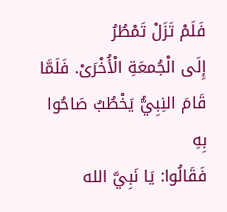فَلَمْ تَزَلْ تَمْطُرُ
إِلَى الْجُمعَةِ الْأُخْرَىْ. فَلَمَّا قَامَ النِبِيُّ يَخْطُبُ صَاحُوا بِهِ
فَقَالُوا: يَا نَبِيَّ الله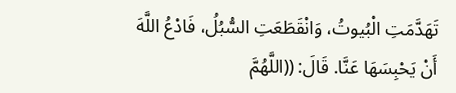تَهَدَّمَتِ الْبُيوتُ، وَانْقَطَعَتِ السُّبُلُ، فَادْعُ اللَّهَ
أَنْ يَحْبِسَهَا عَنَّا. قَالَ: ((اللَّهُمَّ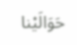حَوَالَيْنا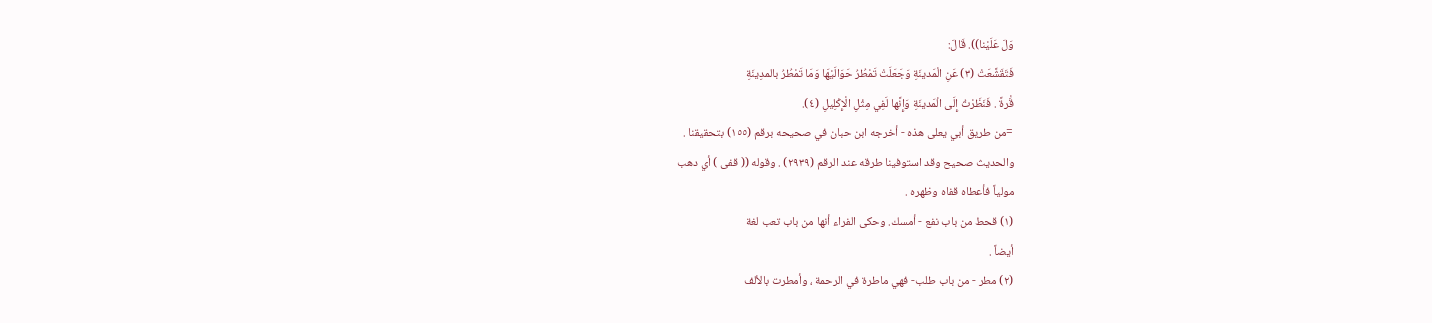وَلَ عَلَيْنا)). قَالَ:
فَتَقَشَّعَتْ (٣) عَنِ الْمَدينَةِ وَجَعَلَتْ تَمْطُرُ حَوَالَيْهَا وَمَا تَمْطُرُ بالمدِينَةِ
قَْرةً . فَنَظَرْتُ إِلَى الْمَدينَةِ وَإِنَّها لَفِي مِثْلِ الْإِكْلِيلِ (٤).
=من طريق أبي يعلى هذه - أخرجه ابن حبان في صحيحه برقم (١٥٥) بتحقيقنا .
والحديث صحیح وقد استوفينا طرقه عند الرقم (٢٩٣٩) . وقوله (( قفی ) أي دهب
مولياً فأعطاه قفاه وظهره .
(١) قحط من باب نفع - أمسك. وحكى الفراء أنها من باب تعب لغة
أيضاً .
(٢) مطر - من باب طلب- فهي ماطرة في الرحمة ، وأمطرت بالألف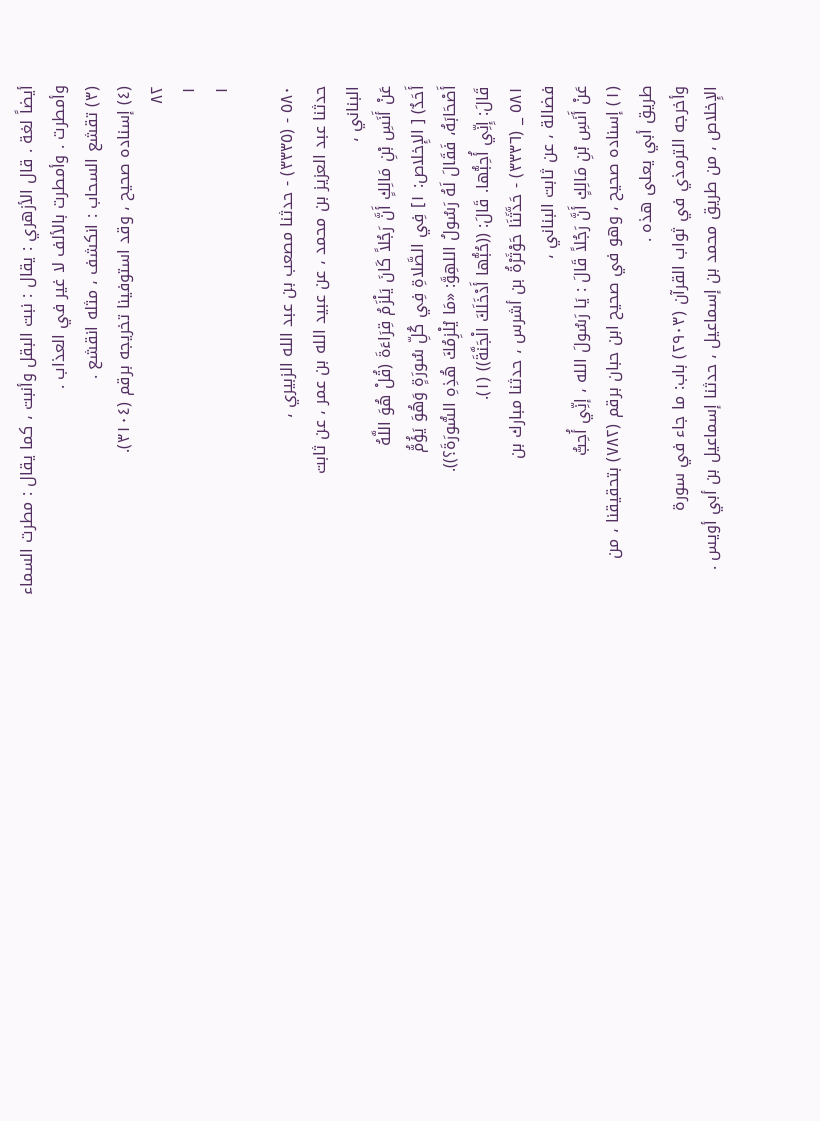أيضاً لغة . قال الأزهري : يقال : نبت البقل وأنبت ، كما يقال : مطرت السماء
وأمطرت . وأمطرت بالألف لا غير في العذاب .
(٣) تقشع السحاب : انكشف ، مثله انقشع .
(٤) إسناده صحيح ، وقد استوفينا تخريجه برقم (٣١٠٤).
٨٢
١
١

٥٨٠ - (٣٣٣٥) - حدثنا مصعب بن عبد الله الزبيري ،
حدثنا عبد العزيز بن محمد ، عن عبيد الله بن عمر ، عن ثابت
البناني ،
عَنْ أَنَسِ بْنِ مَالِكٍ أَنَّ رَجُلاً كَانَ يَلْزَمُ قِرَاءَةَ (قُلْ هُوَ اللَّهُ
أَحَدٌ) [ الإِخلاص: ١] فِي الصَّلاةِ فِي كُلِّ سُورَةٍ وَهُوَ يَؤُمُّ
أَصْحَابَهُ، فَقَالَ لَهُ رَسُولُ اللهِوَّ: «مَا يُلْزِمُكَ هُذِهِ السُّورَةَ؟)).
قَالَ: إِنِّي أُحِبُّها. قَالَ: ((حُبُّها أَدْخَلَكَ الْجَنَّةَ)) (١).
٥٨١ _ (٣٣٣٦) - حَدَّثَنَا حَوْثَرْةُ بن أشرس ، حدثنا مبارك بن
فضالة ، عن ثابت البناني ،
عَنْ أَنَسِ بْنِ مَالِكٍ أَنَّ رَجُلاً قَالَ : يَا رَسُولَ الله ، إنِّي أُحِبُّ
(١) إسناده صحيح ، وهو في صحيح ابن حبان برقم (٧٨٢) بتحقيقنا ، من
طريق أبي يعلى هذه .
وأخرجه الترمذي في ثواب القرآن (٢٩٠٣) باب: ما جاء في سورة
الإِخلاص ، من طريق محمد بن إسماعيل ، حدثنا إسماعيل بن أبي أويس .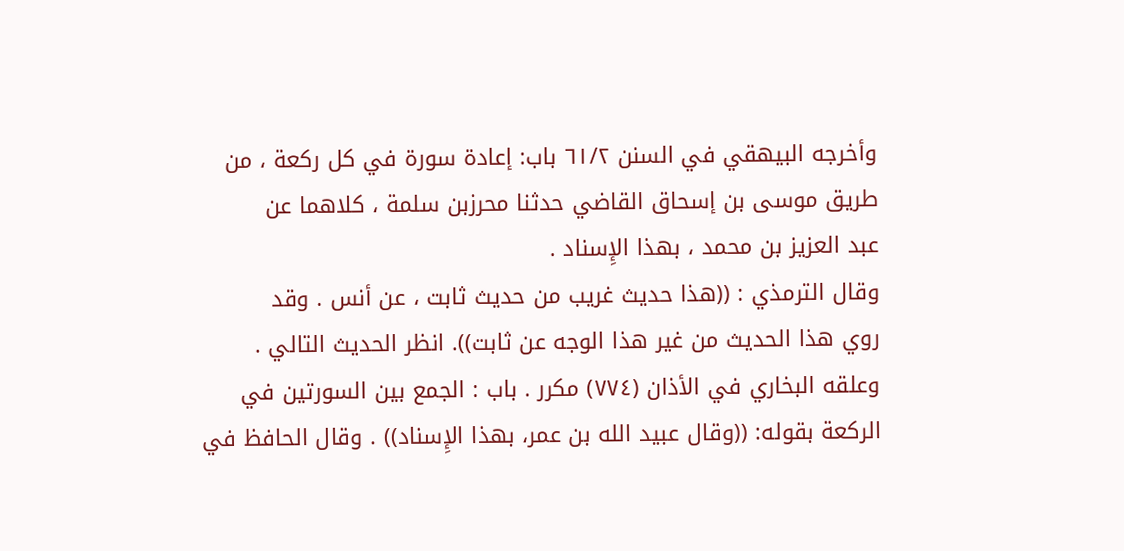وأخرجه البيهقي في السنن ٦١/٢ باب: إعادة سورة في كل ركعة ، من
طريق موسى بن إسحاق القاضي حدثنا محرزبن سلمة ، كلاهما عن
عبد العزيز بن محمد ، بهذا الإِسناد .
وقال الترمذي : ((هذا حديث غريب من حديث ثابت ، عن أنس . وقد
روي هذا الحديث من غير هذا الوجه عن ثابت)). انظر الحديث التالي .
وعلقه البخاري في الأذان (٧٧٤) مكرر . باب : الجمع بين السورتين في
الركعة بقوله: ((وقال عبيد الله بن عمر، بهذا الإِسناد)) . وقال الحافظ في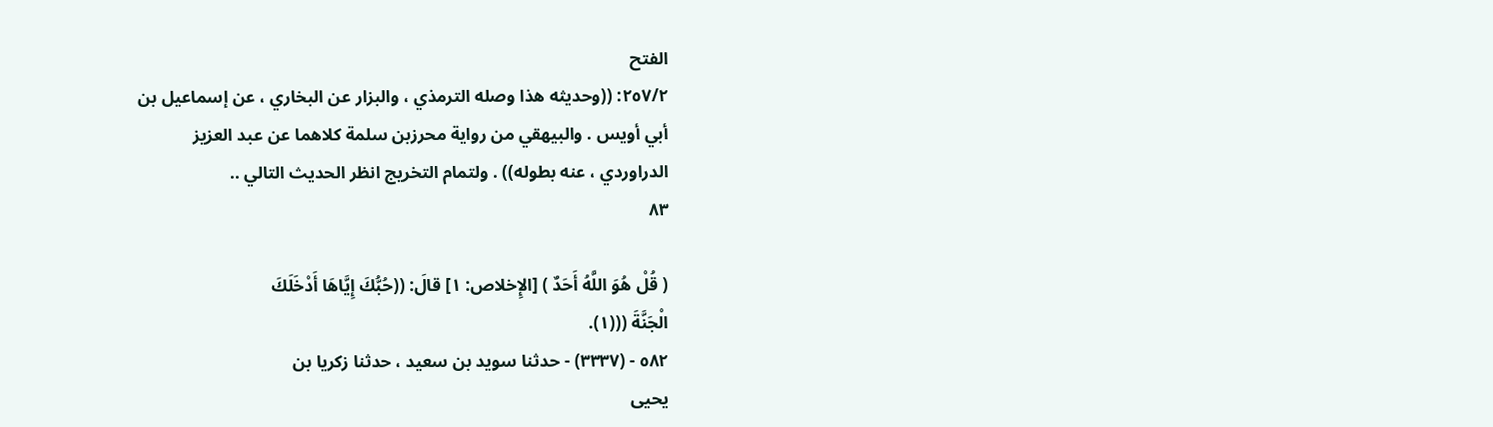الفتح
٢٥٧/٢: ((وحديثه هذا وصله الترمذي ، والبزار عن البخاري ، عن إسماعيل بن
أبي أويس . والبيهقي من رواية محرزبن سلمة كلاهما عن عبد العزيز
الدراوردي ، عنه بطوله)) . ولتمام التخريج انظر الحديث التالي ..
٨٣

( قُلْ هُوَ اللَّهُ أَحَدٌ ) [الإِخلاص: ١] قالَ: ((حُبُّكَ إِيَّاهَا أَدْخَلَكَ
الْجَنَّةَ (((١).
٥٨٢ - (٣٣٣٧) - حدثنا سويد بن سعيد ، حدثنا زكريا بن
يحيى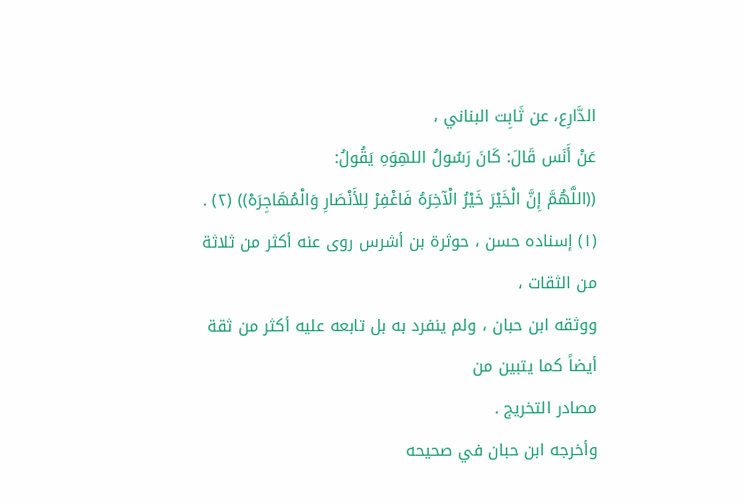الدَّارِع، عن ثَابِت البناني ،
عَنْ أَنَس قَالَ: كَانَ رَسُولُ اللهِوَهِ يَقُولُ:
((اللَّهُمَّ إِنَّ الْخَيْرَ خَيْرُ الْآخِرَهُ فَاغْفِرْ لِلأَنْصَارِ وَالْمُهَاجِرَهْ)) (٢) .
(١) إسناده حسن ، حوثرة بن أشرس روى عنه أكثر من ثلاثة من الثقات ،
ووثقه ابن حبان ، ولم ينفرد به بل تابعه عليه أكثر من ثقة أيضاً كما يتبين من
مصادر التخريج .
وأخرجه ابن حبان في صحيحه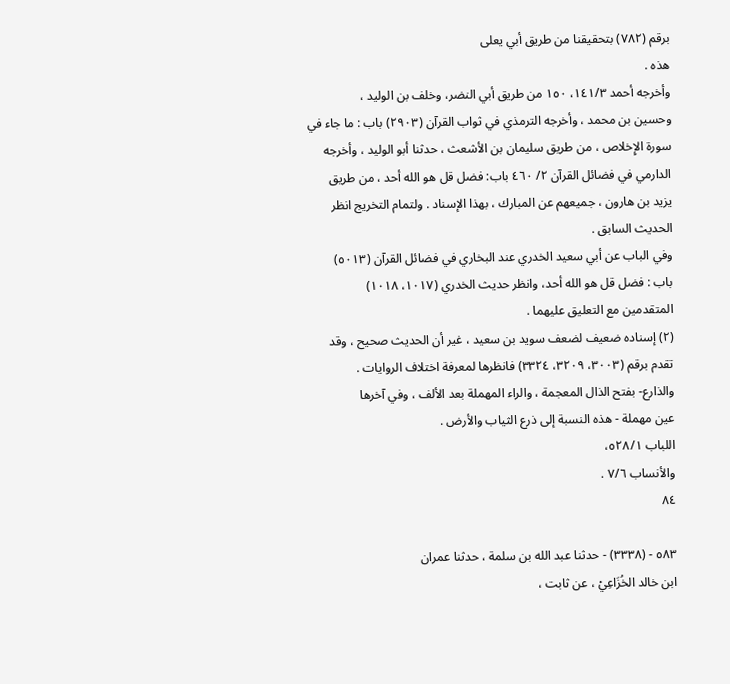برقم (٧٨٢) بتحقيقنا من طريق أبي يعلى
هذه .
وأخرجه أحمد ١٤١/٣، ١٥٠ من طريق أبي النضر، وخلف بن الوليد ،
وحسين بن محمد ، وأخرجه الترمذي في ثواب القرآن (٢٩٠٣) باب : ما جاء في
سورة الإِخلاص ، من طريق سليمان بن الأشعث ، حدثنا أبو الوليد ، وأخرجه
الدارمي في فضائل القرآن ٢/ ٤٦٠ باب: فضل قل هو الله أحد ، من طريق
يزيد بن هارون ، جميعهم عن المبارك ، بهذا الإسناد . ولتمام التخريج انظر
الحديث السابق .
وفي الباب عن أبي سعيد الخدري عند البخاري في فضائل القرآن (٥٠١٣)
باب : فضل قل هو الله أحد، وانظر حديث الخدري (١٠١٧، ١٠١٨)
المتقدمين مع التعليق عليهما .
(٢) إسناده ضعيف لضعف سويد بن سعيد ، غير أن الحديث صحيح ، وقد
تقدم برقم (٣٠٠٣، ٣٢٠٩، ٣٣٢٤) فانظرها لمعرفة اختلاف الروايات .
والذارع- بفتح الذال المعجمة ، والراء المهملة بعد الألف ، وفي آخرها
عين مهملة - هذه النسبة إلى ذرع الثياب والأرض .
اللباب ٥٢٨/١،
والأنساب ٧/٦ .
٨٤

٥٨٣ - (٣٣٣٨) - حدثنا عبد الله بن سلمة ، حدثنا عمران
ابن خالد الخُزَاعِيْ ، عن ثابت ،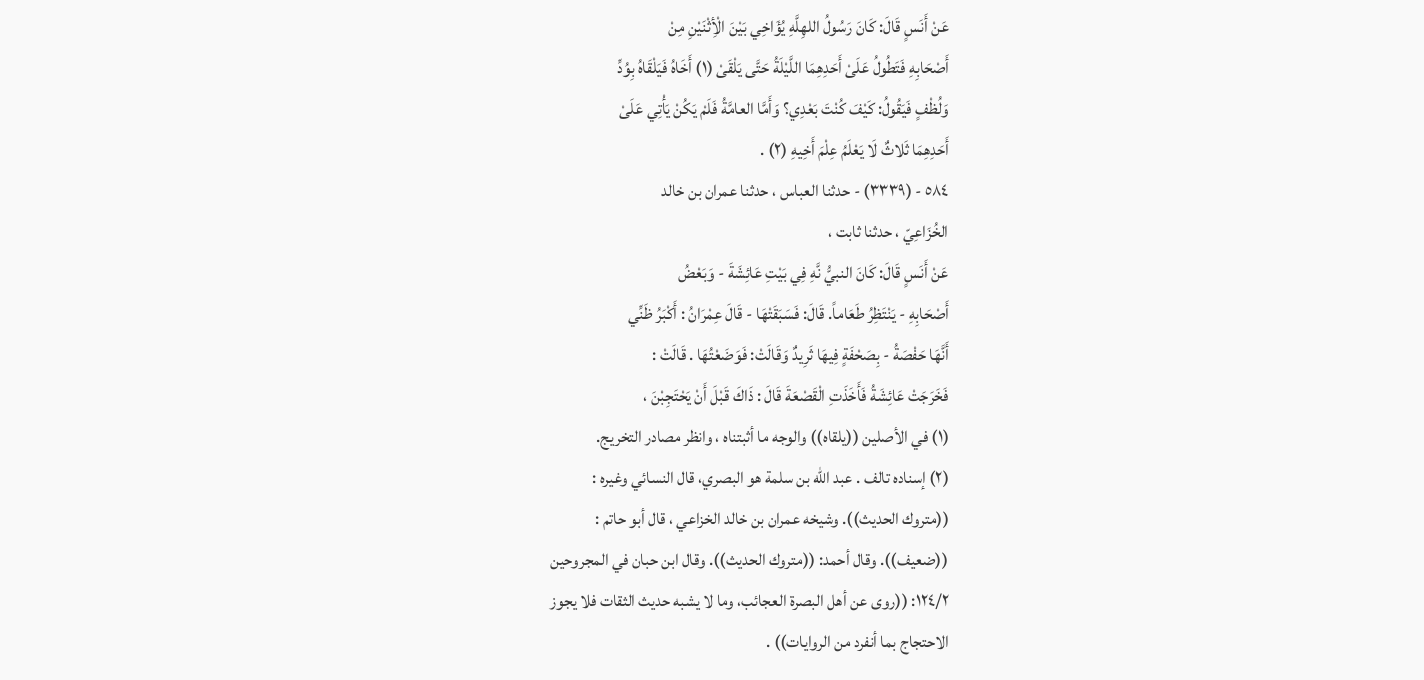عَنْ أَنَسٍ قَالَ: كَانَ رَسُولُ اللهِلَّهِ يُؤَاخِي بَيْنَ الْأِثْنَيْنِ مِنْ
أَصْحَابِهِ فَتَطُولُ عَلَىْ أَحَدِهِمَا اللَّيْلَةُ حَتَّى يَلْقَىْ (١) أَخَاهُ فَيَلْقَاهُ بِوُدِّ
وَلُظْفٍ فَيَقُولُ: كَيْفَ كُنْتَ بَعْدِي؟ وَأَمَّا العامَّةُ فَلَمْ يَكُنْ يَأْتِي عَلَىْ
أَحَدِهِمَا ثَلاثٌ لَا يَعْلَمُ عِلْمَ أَخِيهِ (٢) .
٥٨٤ - (٣٣٣٩) - حدثنا العباس ، حدثنا عمران بن خالد
الخُزَاعِيّ ، حدثنا ثابت ،
عَنْ أَنَسٍ قَالَ: كَانَ النبيُّ نَّهِ فِي بَيْتِ عَائِشَةَ - وَبَعْضُ
أَصْحَابِهِ - يَنْتَظِرُ طَعَاماً. قَالَ: فَسَبَقَتْهَا - قَالَ عِمْرَانُ : أَكْبَرُ ظَنِّي
أَنَّهَا حَفْصَةُ - بِصَحْفَةٍ فِيهَا ثَرِيدٌ وَقَالَتْ: فَوَضَعْتُهَا . قَالَتْ :
فَخَرَجَتْ عَائِشَةُ فَأَخَذَتِ الْقَصْعَةَ قَالَ : ذَاكَ قَبْلَ أَنْ يَحْتَجِبْنَ ،
(١) في الأصلين ((يلقاه)) والوجه ما أثبتناه ، وانظر مصادر التخريج.
(٢) إسناده تالف . عبد الله بن سلمة هو البصري، قال النسائي وغيره :
((متروك الحديث)). وشيخه عمران بن خالد الخزاعي ، قال أبو حاتم :
((ضعيف)). وقال أحمد: ((متروك الحديث)). وقال ابن حبان في المجروحين
١٢٤/٢: ((روى عن أهل البصرة العجائب، وما لا يشبه حديث الثقات فلا يجوز
الاحتجاج بما أنفرد من الروايات)) .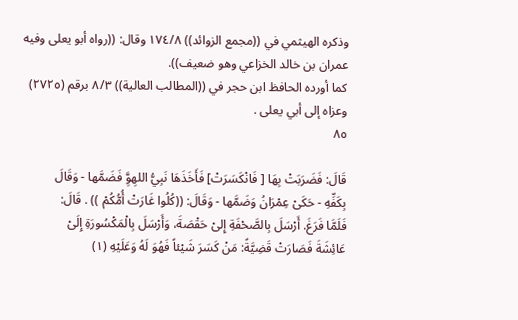وذكره الهيثمي في ((مجمع الزوائد)) ١٧٤/٨ وقال: ((رواه أبو يعلى وفيه
عمران بن خالد الخزاعي وهو ضعيف)).
كما أورده الحافظ ابن حجر في ((المطالب العالية)) ٨/٣ برقم (٢٧٢٥)
وعزاه إلى أبي يعلى .
٨٥

قَالَ: فَضَرَبَتْ بِهَا [ فَانْكَسَرَتْ] فَأَخَذَهَا نَبِيُّ اللهِوَِّ فَضَمَّها - وَقَالَ
بِكَفِّهِ - حَكَىْ عِمْرَانُ وَضَمَّها - وَقَالَ: ((كُلُوا غَارَتْ أُمُّكُمْ )) . قَالَ:
فَلَمَّا فَرَغَ. أَرْسَلَ بِالصَّحْفَةِ إِلىْ حَقْصَةَ، وَأَرْسَلَ بِالْمَكْسُورَةِ إِلَىْ
عَائِشَةَ فَصَارَتْ قَضِيَّةً: مَنْ كَسَرَ شَيْئاً فَهُوَ لَهُ وَعَلَيْهِ (١)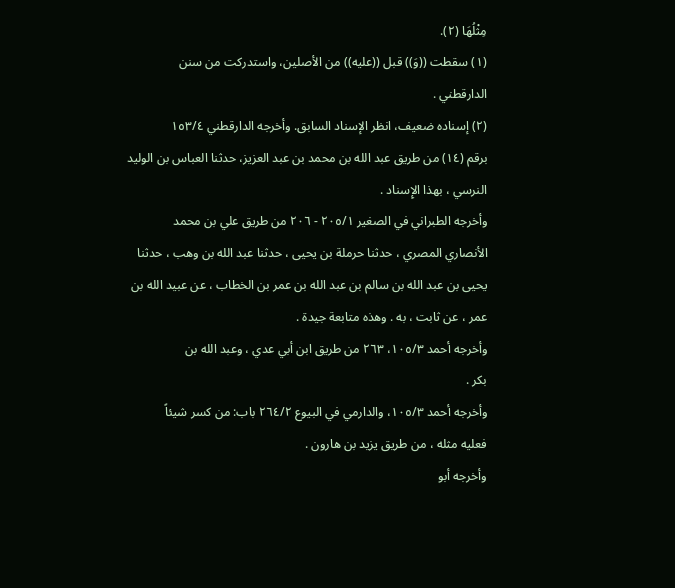مِثْلُهَا (٢).
(١) سقطت ((وَ)) قبل ((عليه)) من الأصلين، واستدركت من سنن
الدارقطني .
(٢) إسناده ضعيف، انظر الإسناد السابق. وأخرجه الدارقطني ١٥٣/٤
برقم (١٤) من طريق عبد الله بن محمد بن عبد العزيز، حدثنا العباس بن الوليد
النرسي ، بهذا الإِسناد .
وأخرجه الطبراني في الصغير ٢٠٥/١ - ٢٠٦ من طريق علي بن محمد
الأنصاري المصري ، حدثنا حرملة بن يحيى ، حدثنا عبد الله بن وهب ، حدثنا
يحيى بن عبد الله بن سالم بن عبد الله بن عمر بن الخطاب ، عن عبيد الله بن
عمر ، عن ثابت ، به . وهذه متابعة جيدة .
وأخرجه أحمد ١٠٥/٣، ٢٦٣ من طريق ابن أبي عدي ، وعبد الله بن
بكر .
وأخرجه أحمد ١٠٥/٣، والدارمي في البيوع ٢٦٤/٢ باب: من كسر شيئاً
فعليه مثله ، من طريق يزيد بن هارون .
وأخرجه أبو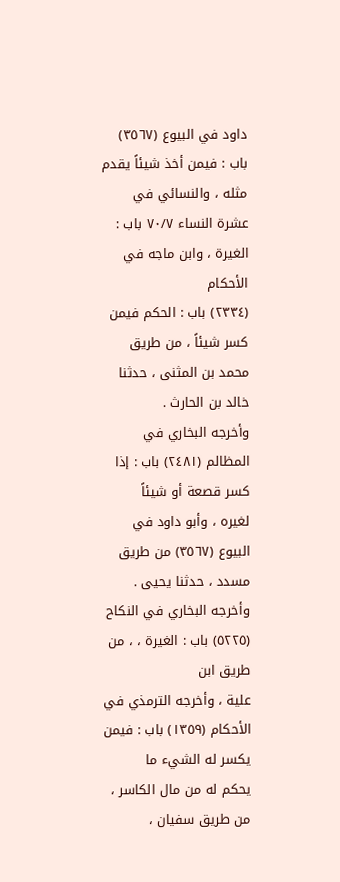داود في البيوع (٣٥٦٧) باب : فيمن أخذ شيئاً يقدم
مثله ، والنسائي في عشرة النساء ٧٠/٧ باب : الغيرة ، وابن ماجه في الأحكام
(٢٣٣٤) باب : الحكم فيمن كسر شيئاً ، من طريق محمد بن المثنى ، حدثنا
خالد بن الحارث .
وأخرجه البخاري في المظالم (٢٤٨١) باب : إذا كسر قصعة أو شيئاً
لغيره ، وأبو داود في البيوع (٣٥٦٧) من طريق مسدد ، حدثنا يحيى .
وأخرجه البخاري في النكاح (٥٢٢٥) باب : الغيرة ، ، من طريق ابن
علية ، وأخرجه الترمذي في الأحكام (١٣٥٩) باب : فيمن يكسر له الشيء ما
يحكم له من مال الكاسر ، من طريق سفيان ،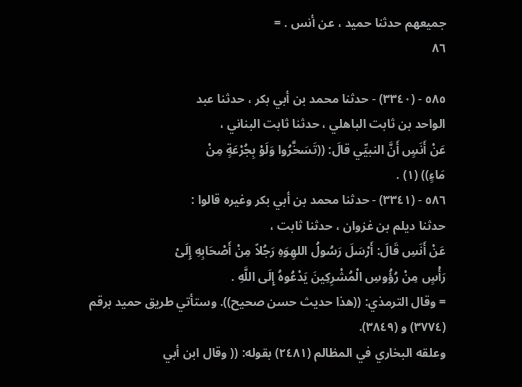جميعهم حدثنا حميد ، عن أنس . =
٨٦

٥٨٥ - (٣٣٤٠) - حدثنا محمد بن أبي بكر ، حدثنا عبد
الواحد بن ثابت الباهلي ، حدثنا ثابت البناني ،
عَنْ أَنَسٍ أَنَّ النبيِّي قالَ: ((تَسَخَّرُوا وَلَوْ بِجُرْعَةٍ مِنْ
مَاءٍ)) (١) .
٥٨٦ - (٣٣٤١) - حدثنا محمد بن أبي بكر وغيره قالوا :
حدثنا ديلم بن غزوان ، حدثنا ثابت ،
عَنْ أَنَسِ قَالَ: أَرْسَلَ رَسُولُ اللهِوَهِ رَجُلاً مِنْ أَصْحَابِهِ إِلَىْ
رَأْسٍ مِنْ رُؤُوسِ الْمُشْرِكِينَ يَدْعُوهُ إِلَى اللَّهِ .
= وقال الترمذي: ((هذا حديث حسن صحيح)). وستأتي طريق حميد برقم
(٣٧٧٤) و (٣٨٤٩).
وعلقه البخاري في المظالم (٢٤٨١) بقوله: (( وقال ابن أبي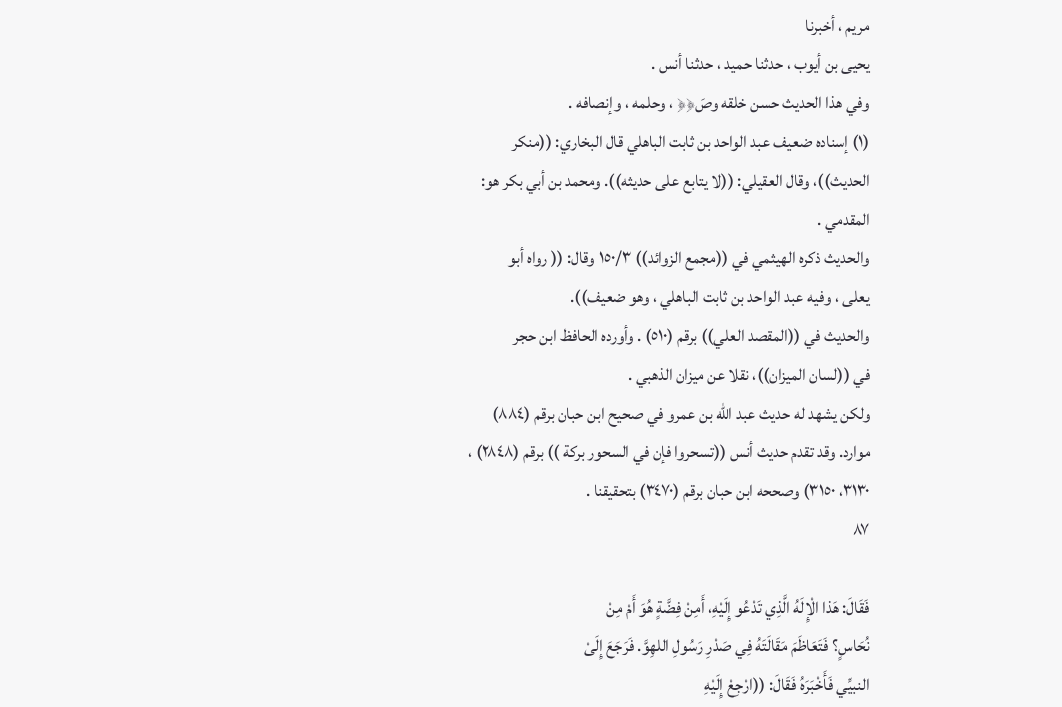مريم ، أخبرنا
يحيى بن أيوب ، حدثنا حميد ، حدثنا أنس .
وفي هذا الحديث حسن خلقه وصَ﴿﴿ ، وحلمه ، وإنصافه .
(١) إسناده ضعيف عبد الواحد بن ثابت الباهلي قال البخاري: ((منكر
الحديث))، وقال العقيلي: ((لا يتابع على حديثه)). ومحمد بن أبي بكر هو:
المقدمي .
والحديث ذكره الهيثمي في ((مجمع الزوائد)) ١٥٠/٣ وقال: (( رواه أبو
يعلى ، وفيه عبد الواحد بن ثابت الباهلي ، وهو ضعيف)).
والحديث في ((المقصد العلي)) برقم (٥١٠) . وأورده الحافظ ابن حجر
في ((لسان الميزان))، نقلا عن ميزان الذهبي .
ولكن يشهد له حديث عبد الله بن عمرو في صحيح ابن حبان برقم (٨٨٤)
موارد. وقد تقدم حديث أنس ((تسحروا فإن في السحور بركة )) برقم (٢٨٤٨) ،
٣١٣٠، ٣١٥٠) وصححه ابن حبان برقم (٣٤٧٠) بتحقيقنا .
٨٧

فَقَالَ: هَذا الْإِلَهُ الَّذِي تَدْعُو إِلَيْهِ، أَمِنْ فِضَّةٍ هُوَ أَمْ مِنْ
نُحَاسٍ؟ فَتَعَاظَمَ مَقَالَتَهُ فِي صَدْرِ رَسُولِ اللهِوَّ. فَرَجَعَ إِلَىْ
النبيِّي فَأَخْبَرَهُ فَقَالَ: ((ارْجِعْ إِلَيْهِ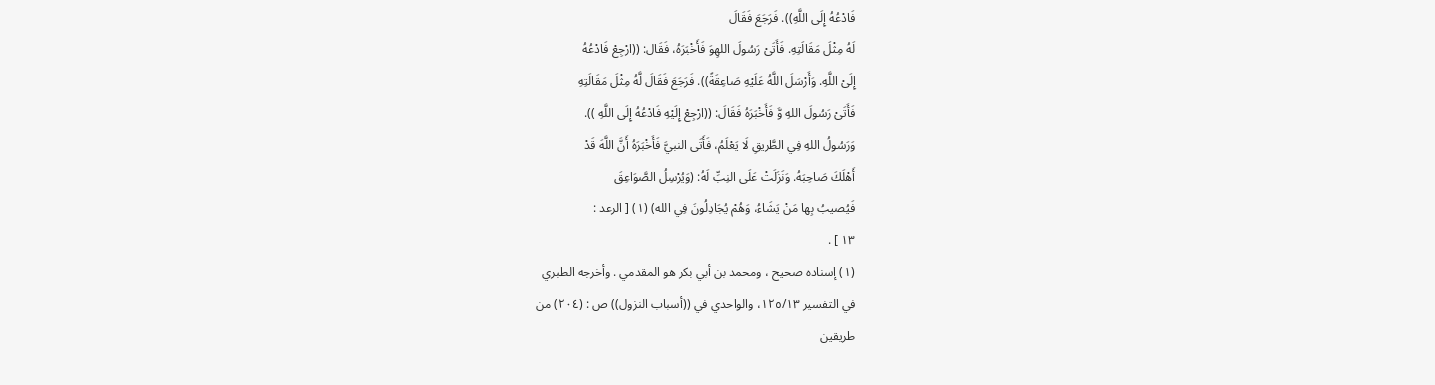فَادْعُهُ إِلَى اللَّهِ)). فَرَجَعَ فَقَالَ
لَهُ مِثْلَ مَقَالَتِهِ. فَأَتَىْ رَسُولَ اللهِوَ فَأَخْبَرَهُ، فَقَال: ((ارْجِعْ فَادْعُهُ
إِلَىْ اللَّهِ. وَأَرْسَلَ اللَّهُ عَلَيْهِ صَاعِقَةً)). فَرَجَعَ فَقَالَ لَّهُ مِثْلَ مَقَالَتِهِ
فَأَتَىْ رَسُولَ اللهِ وَّ فَأَخْبَرَهُ فَقَالَ: ((ارْجِعْ إِلَيْهِ فَادْعُهُ إِلَى اللَّهِ )).
وَرَسُولُ اللهِ فِي الطَّريقِ لَا يَعْلَمُ، فَأَتَى النبيَّ فَأَخْبَرَهُ أَنَّ اللَّهَ قَدْ
أَهْلَكَ صَاحِبَهُ. وَنَزَلَتْ عَلَى النِبِّ لَهُ: (وَيُرْسِلُ الصَّوَاعِقَ
فَيُصيبُ بِها مَنْ يَشَاءُ، وَهُمْ يُجَادِلُونَ فِي الله) (١) [ الرعد :
١٣ ] .
(١) إسناده صحيح ، ومحمد بن أبي بكر هو المقدمي . وأخرجه الطبري
في التفسير ١٢٥/١٣، والواحدي في ((أسباب النزول)) ص : (٢٠٤) من
طريقين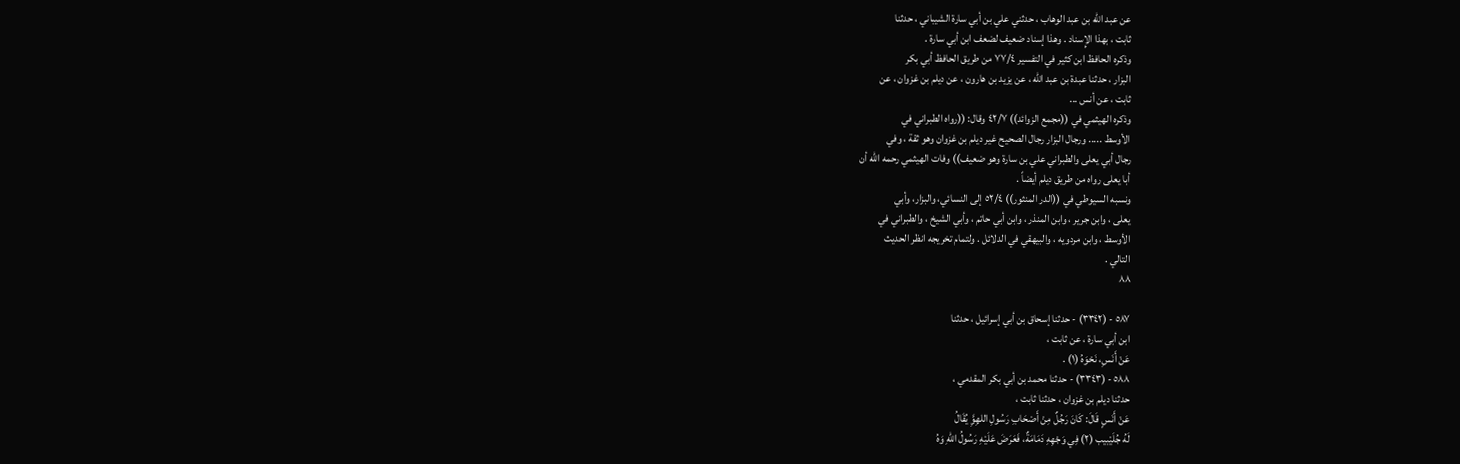عن عبد الله بن عبد الوهاب ، حدثني علي بن أبي سارة الشيباني ، حدثنا
ثابت ، بهذا الإِسناد . وهذا إسناد ضعيف لضعف ابن أبي سارة .
وذكره الحافظ ابن كثير في التفسير ٧٧/٤ من طريق الحافظ أبي بكر
البزار ، حدثنا عبدة بن عبد الله ، عن يزيد بن هارون ، عن ديلم بن غزوان ، عن
ثابت ، عن أنس ...
وذكره الهيثمي في ((مجمع الزوائد)) ٤٢/٧ وقال: ((رواه الطبراني في
الأوسط ..... ورجال البزار رجال الصحيح غير ديلم بن غزوان وهو ثقة ، وفي
رجال أبي يعلى والطبراني علي بن سارة وهو ضعيف)) وفات الهيثمي رحمه الله أن
أبا يعلى رواه من طريق ديلم أيضاً .
ونسبه السيوطي في ((الدر المنثور)) ٥٢/٤ إلى النسائي، والبزار، وأبي
يعلى ، وابن جرير ، وابن المنذر ، وابن أبي حاتم ، وأبي الشيخ ، والطبراني في
الأوسط ، وابن مردويه ، والبيهقي في الدلائل . ولتمام تخريجه انظر الحديث
التالي .
٨٨

٥٨٧ - (٣٣٤٢) - حدثنا إسحاق بن أبي إسرائيل ، حدثنا
ابن أبي سارة ، عن ثابت ،
عَنْ أَنَسِ، نَحْوَهُ (١) .
٥٨٨ - (٣٣٤٣) - حدثنا محمد بن أبي بكر المقدمي ،
حدثنا دیلم بن غزوان ، حدثنا ثابت ،
عَنْ أَنَسٍ قَالَ: كَانَ رَجُلٌ مِنْ أَصْحَابِ رَسُولِ اللهِوَِّ يُقَالُ
لَهُ جُلَيْبيب (٢) فِي وَجْهِهِ دَمَامَةٌ، فَعَرَضَ عَلَيْهِ رَسُولُ اللهِ وَهُ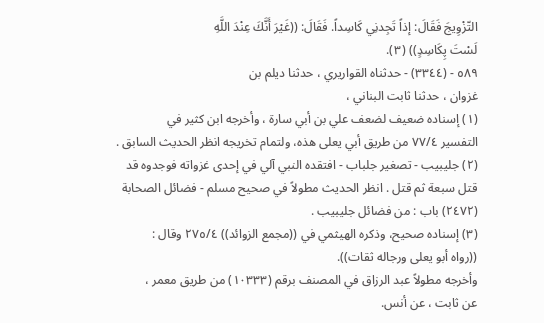التّزْوِيجَ فَقَالَ: إذاً تَجِدنِي كَاسِداً. فَقَالَ: ((غَيْرَ أَنَّكَ عِنْدَ اللَّهِ
لَسْتَ پِکَاسِدٍ)) (٣).
٥٨٩ - (٣٣٤٤) - حدثناه القواريري ، حدثنا ديلم بن
غزوان ، حدثنا ثابت البناني ،
(١) إسناده ضعيف لضعف علي بن أبي سارة ، وأخرجه ابن كثير في
التفسير ٧٧/٤ من طريق أبي يعلى هذه، ولتمام تخريجه انظر الحديث السابق .
(٢) جليبيب - تصغير جلباب - افتقده النبي آلي في إحدى غزواته فوجدوه قد
قتل سبعة ثم قتل . انظر الحديث مطولاً في صحيح مسلم - فضائل الصحابة
(٢٤٧٢) باب : من فضائل جليبيب .
(٣) إسناده صحيح، وذكره الهيثمي في ((مجمع الزوائد)) ٢٧٥/٤ وقال :
((رواه أبو يعلى ورجاله ثقات)).
وأخرجه مطولاً عبد الرزاق في المصنف برقم (١٠٣٣٣) من طريق معمر ،
عن ثابت ، عن أنس.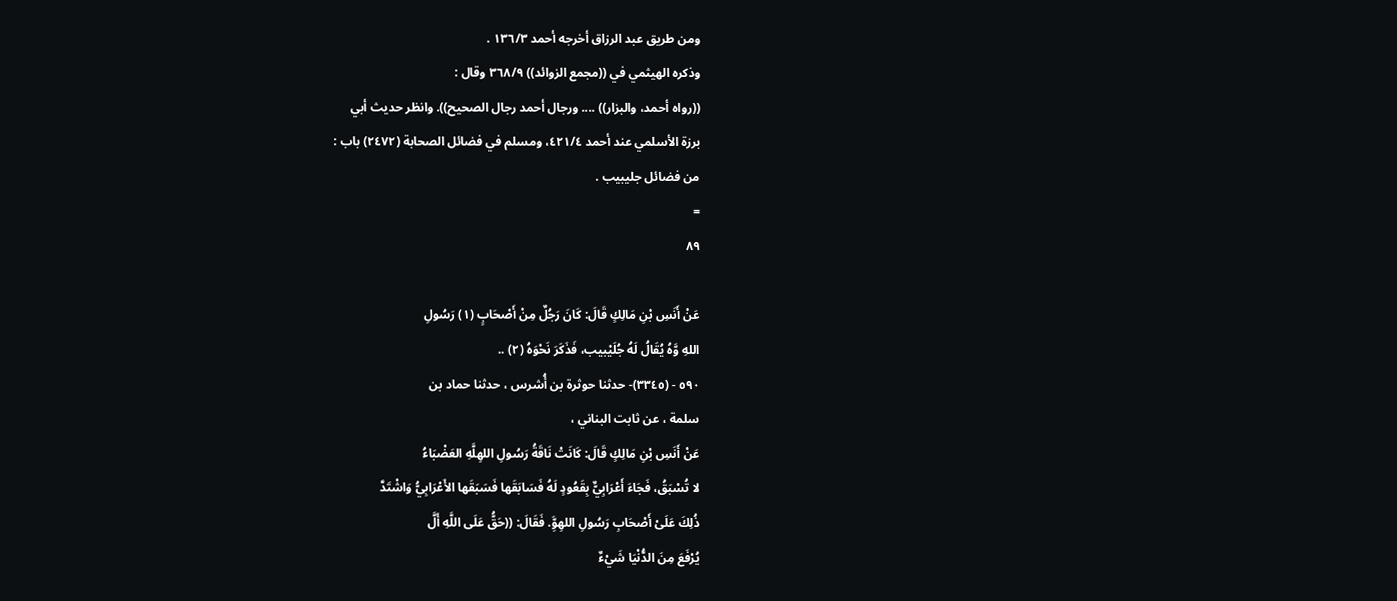ومن طريق عبد الرزاق أخرجه أحمد ١٣٦/٣ .
وذكره الهيثمي في ((مجمع الزوائد)) ٣٦٨/٩ وقال :
((رواه أحمد، والبزار)) .... ورجال أحمد رجال الصحيح)). وانظر حديث أبي
برزة الأسلمي عند أحمد ٤٢١/٤، ومسلم في فضائل الصحابة (٢٤٧٢) باب :
من فضائل جليبيب .
=
٨٩

عَنْ أَنَسِ بْنِ مَالِكٍ قَالَ: كَانَ رَجُلٌ مِنْ أَصْحَابٍ (١) رَسُولِ
اللهِ وَّهُ يُقَالُ لَهُ جُلَيْبيب، فَذَكَرَ نَحْوَهُ (٢) ..
٥٩٠ - (٣٣٤٥)- حدثنا حوثرة بن أُشرس ، حدثنا حماد بن
سلمة ، عن ثابت البناني ،
عَنْ أَنَسِ بْنِ مَالِكٍ قَالَ: كَانَتْ نَاقَةُ رَسُولِ اللهِلَّهِ العَضْبَاءُ
لا تُسْبَقُ، فَجَاءَ أَعْرَابِيٌّ بِقَعُودٍ لَهُ فَسَابَقَها فَسَبَقَها الأَعْرَابِيُّ وَاشْتَدَّ
ذُلِكَ عَلَىْ أَصْحَابِ رَسُولِ اللهِوَِّ. فَقَالَ: ((حَقُّ عَلَى اللَّهِ أَلَّ
يُرْفَعَ مِنَ الدُّنْيَا شَيْءٌ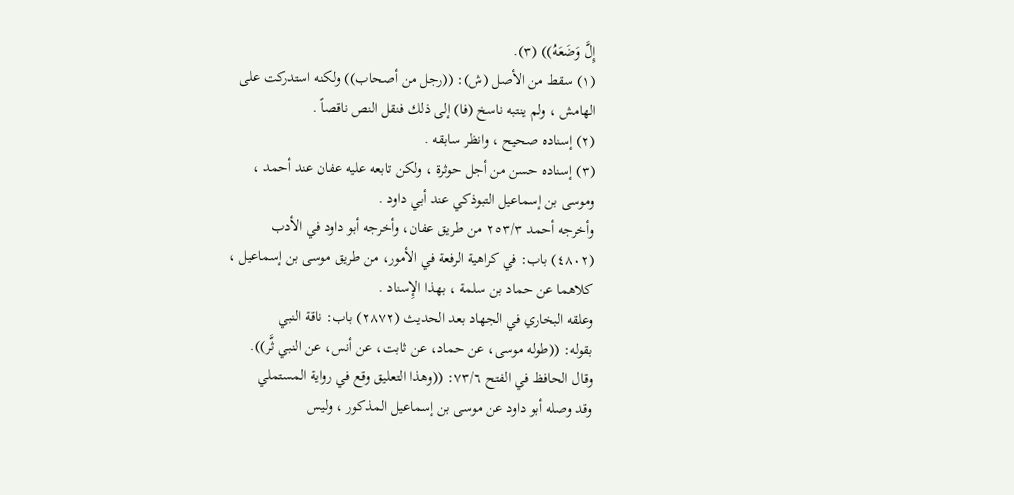إِلَّ وَضَعَهُ)) (٣).
(١) سقط من الأصل (ش): ((رجل من أصحاب)) ولكنه استدركت على
الهامش ، ولم ينتبه ناسخ (فا) إلى ذلك فنقل النص ناقصاً .
(٢) إسناده صحيح ، وانظر سابقه .
(٣) إسناده حسن من أجل حوثرة ، ولكن تابعه عليه عفان عند أحمد ،
وموسى بن إسماعيل التبوذكي عند أبي داود .
وأخرجه أحمد ٢٥٣/٣ من طريق عفان، وأخرجه أبو داود في الأدب
(٤٨٠٢) باب: في كراهية الرفعة في الأمور، من طريق موسى بن إسماعيل ،
كلاهما عن حماد بن سلمة ، بهذا الإِسناد .
وعلقه البخاري في الجهاد بعد الحديث (٢٨٧٢) باب: ناقة النبي
بقوله: ((طوله موسى، عن حماد، عن ثابت، عن أنس، عن النبي ثَّر)).
وقال الحافظ في الفتح ٧٣/٦: ((وهذا التعليق وقع في رواية المستملي
وقد وصله أبو داود عن موسى بن إسماعيل المذكور ، وليس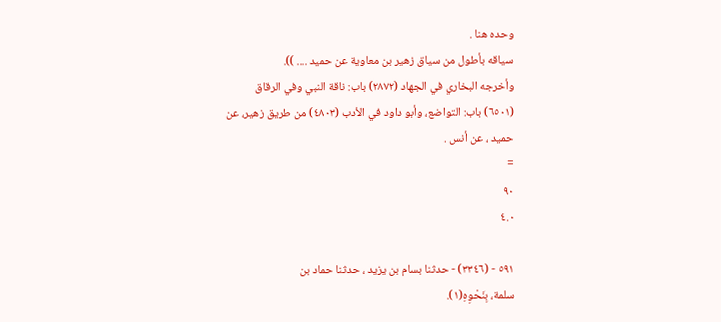وحده هنا .
سياقه بأطول من سياق زهير بن معاوية عن حميد .... )).
وأخرجه البخاري في الجهاد (٢٨٧٢) باب: ناقة النبي وفي الرقاق
(٦٥٠١) باب: التواضع، وأبو داود في الأدب (٤٨٠٣) من طريق زهير، عن
حميد ، عن أنس .
=
٩٠
٤.٠

٥٩١ - (٣٣٤٦) - حدثنا بسام بن يزيد ، حدثنا حماد بن
سلمة، بِنَحْوِهِ(١).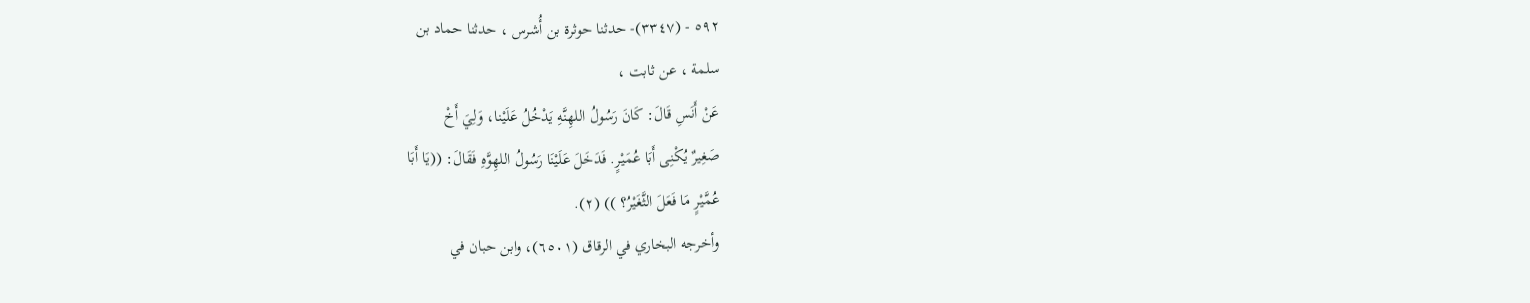٥٩٢ - (٣٣٤٧)- حدثنا حوثرة بن أُشرس ، حدثنا حماد بن
سلمة ، عن ثابت ،
عَنْ أَنَسِ قَالَ: كَانَ رَسُولُ اللهِنَّهِ يَدْخُلُ عَلَيْنا، وَلِيَ أَخْ
صَغِيرٌ يُكْنِى أَبَا عُمَيْرٍ. فَدَخَلَ عَلَيْنَا رَسُولُ اللهِوَّهِ فَقَالَ: ((يَا أَبَا
عُمَّيْرٍ مَا فَعَلَ الثَّغَيْرُ؟ )) (٢).
وأخرجه البخاري في الرقاق (٦٥٠١)، وابن حبان في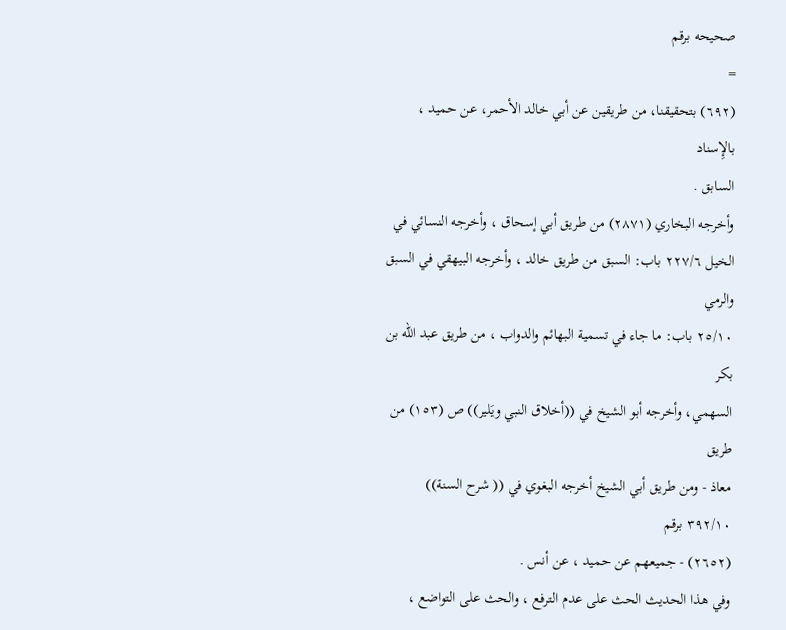صحيحه برقم
=
(٦٩٢) بتحقيقنا، من طريقين عن أبي خالد الأحمر، عن حميد ، بالإِسناد
السابق .
وأخرجه البخاري (٢٨٧١) من طريق أبي إسحاق ، وأخرجه النسائي في
الخيل ٢٢٧/٦ باب: السبق من طريق خالد ، وأخرجه البيهقي في السبق والرمي
٢٥/١٠ باب: ما جاء في تسمية البهائم والدواب ، من طريق عبد الله بن بكر
السهمي، وأخرجه أبو الشيخ في ((أخلاق النبي ويَلير)) ص (١٥٣) من طريق
معاذ - ومن طريق أبي الشيخ أخرجه البغوي في (( شرح السنة)) ٣٩٢/١٠ برقم
(٢٦٥٢) - جميعهم عن حميد ، عن أنس .
وفي هذا الحديث الحث على عدم الترفع ، والحث على التواضع ،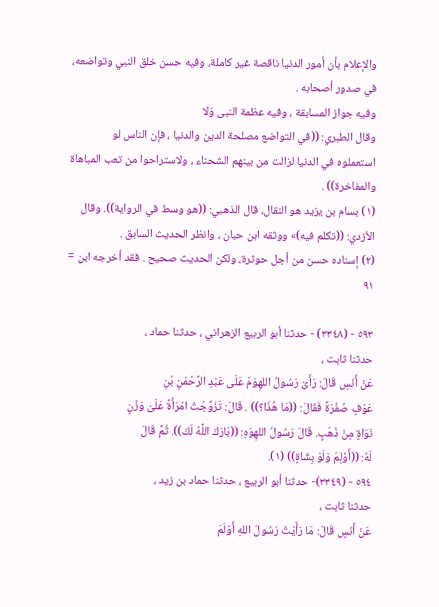والإعلام بأن أمور الدنيا ناقصة غير كاملة، وفيه حسن خلق النبي وتواضعه،
في صدور أصحابه .
وفيه جواز المسابقة ، وفيه عظمة النبى وَلا
وقال الطبري: ((في التواضع مصلحة الدين والدنيا ، فإن الناس لو
استعملوه في الدنيا لزالت من بينهم الشحناء ، ولاستراحوا من تعب المباهاة
والمفاخرة)) .
(١) بسام بن يزيد هو النقال، قال الذهبي: ((هو وسط في الرواية)). وقال
الأزدي: ((تكلم فيه)» ووثقه ابن حبان ، وانظر الحديث السابق .
(٢) إسناده حسن من أجل حوثرة، ولكن الحديث صحيح . فقد أخرجه ابن =
٩١

٥٩٣ - (٣٣٤٨) - حدثنا أبو الربيع الزهراني ، حدثنا حماد ،
حدثنا ثابت ،
عَنْ أَنَسِ قَالَ: رَأَىْ رَسُولُ اللهِوَمَ عَلَى عَبْدِ الرَّحْمْنِ بْنِ
عَوْفٍ صُفْرَةً فَقَالَ: ((مَا هُذَا؟)) . قَالَ: تَزَوَّجْتُ امْرَأَةً عَلَىْ وَزْنٍ
نَوَاةٍ مِنْ ذَهَبٍ. قَالَ رَسُولُ اللهِوَهِ: ((بَارَكَ اللَّهُ لَكَ)). ثُمَّ قَالَ
لَهُ: ((أَوْلِمَ وَلَوْ بِشَاةٍ)) (١).
٥٩٤ - (٣٣٤٩)- حدثنا أبو الربيع ، حدثنا حماد بن زيد ،
حدثنا ثابت ،
عَنْ أَنَسٍ قَالَ: مَا رَأَيْتُ رَسُولَ اللهِ أَوْلَمَ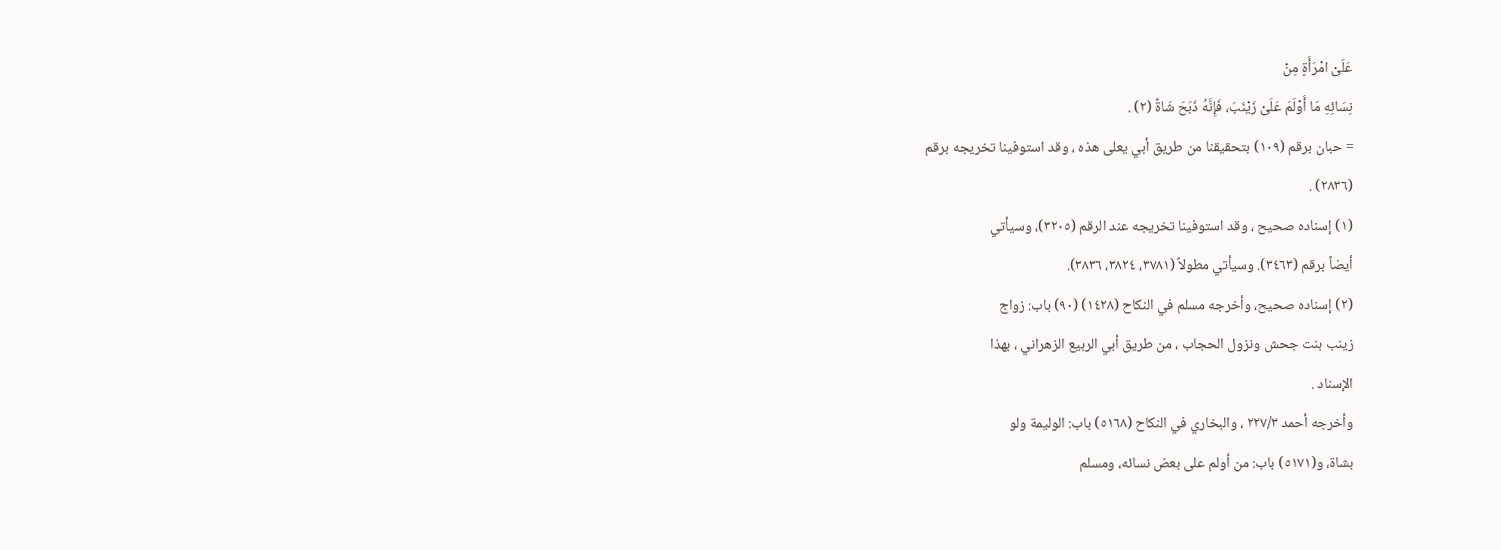عَلَىْ امْرَأَةٍ مِنْ
نِسَائِهِ مَا أَوْلَمَ عَلَىْ زَيْنَبَ، فَإِنَّهُ ذَبَحَ شَاةً (٢) .
= حبان برقم (١٠٩) بتحقيقنا من طريق أبي يعلى هذه ، وقد استوفينا تخريجه برقم
(٢٨٣٦) .
(١) إسناده صحيح ، وقد استوفينا تخريجه عند الرقم (٣٢٠٥)، وسيأتي
أيضاً برقم (٣٤٦٣). وسيأتي مطولاً (٣٧٨١، ٣٨٢٤، ٣٨٣٦).
(٢) إسناده صحيح، وأخرجه مسلم في النكاح (١٤٢٨) (٩٠) باب: زواج
زينب بنت جحش ونزول الحجاب ، من طريق أبي الربيع الزهراني ، بهذا
الإسناد .
وأخرجه أحمد ٢٢٧/٣ ، والبخاري في النكاح (٥١٦٨) باب: الوليمة ولو
بشاة، و(٥١٧١) باب: من أولم على بعض نسائه، ومسلم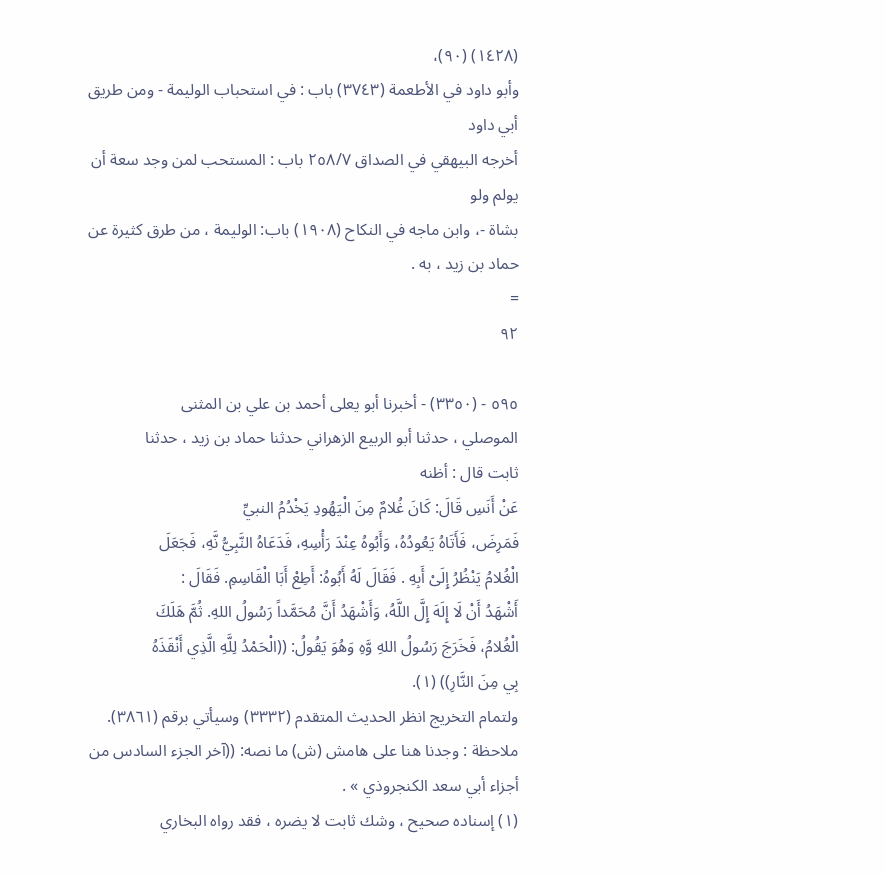(١٤٢٨) (٩٠)،
وأبو داود في الأطعمة (٣٧٤٣) باب : في استحباب الوليمة - ومن طريق أبي داود
أخرجه البيهقي في الصداق ٢٥٨/٧ باب : المستحب لمن وجد سعة أن يولم ولو
بشاة -، وابن ماجه في النكاح (١٩٠٨) باب: الوليمة ، من طرق كثيرة عن
حماد بن زيد ، به .
=
٩٢

٥٩٥ - (٣٣٥٠) - أخبرنا أبو يعلى أحمد بن علي بن المثنى
الموصلي ، حدثنا أبو الربيع الزهراني حدثنا حماد بن زيد ، حدثنا
ثابت قال : أظنه
عَنْ أَنَسِ قَالَ: كَانَ غُلامٌ مِنَ الْيَهُودِ يَخْدُمُ النبيِّ
فَمَرِضَ، فَأَتَاهُ يَعُودُهُ، وَأَبُوهُ عِنْدَ رَأْسِهِ، فَدَعَاهُ النَّبِيُّ نَّهِ، فَجَعَلَ
الْغُلامُ يَنْظُرُ إِلَىْ أَبِهِ . فَقَالَ لَهُ أَبُوهُ: أَطِعْ أَبَا الْقَاسِمِ. فَقَالَ :
أَشْهَدُ أَنْ لَا إِلَهَ إِلَّ اللَّهُ، وَأَشْهَدُ أَنَّ مُحَمَّداً رَسُولُ اللهِ. ثُمَّ هَلَكَ
الْغُلامُ، فَخَرَجَ رَسُولُ اللهِ وَّهِ وَهُوَ يَقُولُ: ((الْحَمْدُ لِلَّهِ الَّذِي أَنْقَذَهُ
بِي مِنَ النَّارِ)) (١).
ولتمام التخريج انظر الحديث المتقدم (٣٣٣٢) وسيأتي برقم (٣٨٦١).
ملاحظة : وجدنا هنا على هامش (ش) ما نصه: ((آخر الجزء السادس من
أجزاء أبي سعد الكنجروذي » .
(١) إسناده صحيح ، وشك ثابت لا يضره ، فقد رواه البخاري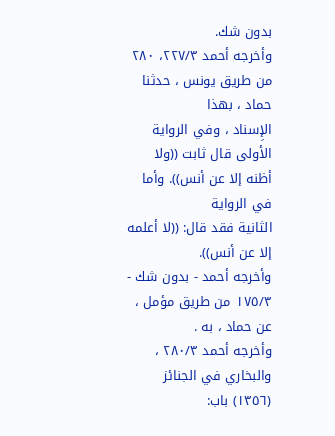بدون شك.
وأخرجه أحمد ٢٢٧/٣، ٢٨٠ من طريق يونس ، حدثنا حماد ، بهذا
الإِسناد ، وفي الرواية الأولى قال ثابت ((ولا أظنه إلا عن أنس)). وأما في الرواية
الثانية فقد قال: ((لا أعلمه إلا عن أنس)).
وأخرجه أحمد - بدون شك - ١٧٥/٣ من طريق مؤمل ، عن حماد ، به .
وأخرجه أحمد ٢٨٠/٣ ، والبخاري في الجنائز (١٣٥٦) باب: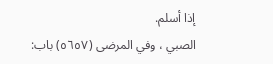إذا أسلم.
الصبي ، وفي المرضى (٥٦٥٧) باب: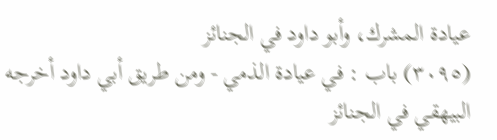عيادة المشرك، وأبو داود في الجنائز
(٣٠٩٥) باب : في عيادة الذمي - ومن طريق أبي داود أخرجه البيهقي في الجنائز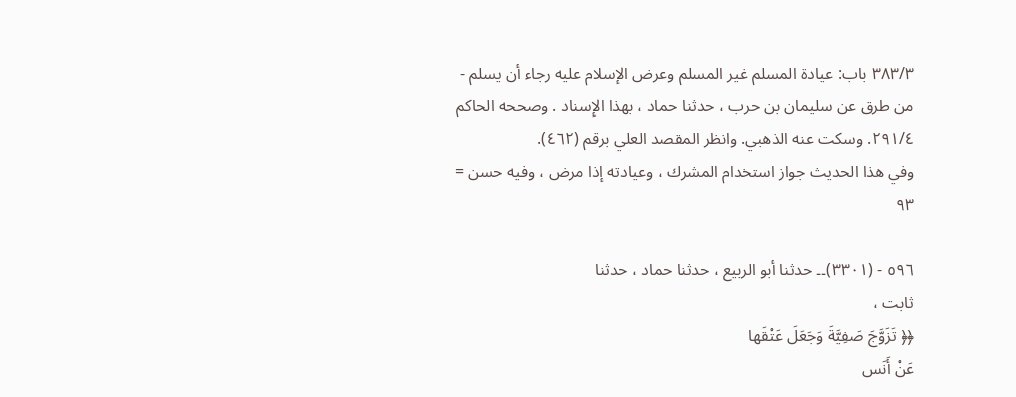٣٨٣/٣ باب: عيادة المسلم غير المسلم وعرض الإسلام عليه رجاء أن يسلم -
من طرق عن سليمان بن حرب ، حدثنا حماد ، بهذا الإِسناد . وصححه الحاكم
٢٩١/٤. وسكت عنه الذهبي. وانظر المقصد العلي برقم (٤٦٢).
وفي هذا الحديث جواز استخدام المشرك ، وعيادته إذا مرض ، وفيه حسن =
٩٣

٥٩٦ - (٣٣٠١)۔۔ حدثنا أبو الربيع ، حدثنا حماد ، حدثنا
ثابت ،
﴿﴿ تَزَوَّجَ صَفِيَّةَ وَجَعَلَ عَتْقَها
عَنْ أَنَس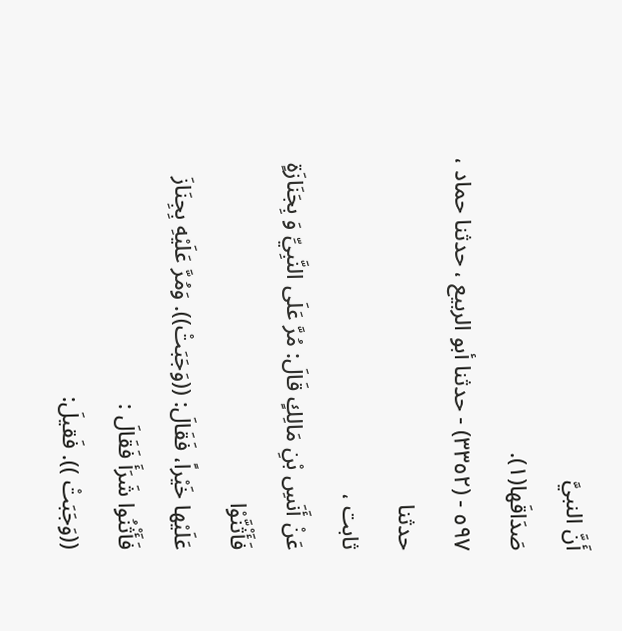أَنَّ النبيَّ
صَدَاقَها(١).
٥٩٧ - (٣٣٥٢) - حدثنا أبو الربيع ، حدثنا حماد ، حدثنا
ثابت ،
عَنْ أَنَسِ بْنِ مَالِكٍ قَالَ: مُرَّ عَلَى النَّبِيِّ وَ بِجَنَازَةٍ فَأَثْنَّوْا
عَلَيْها خَيْراً، فَقَالَ: ((وَجَبَتْ)). وَمُرَّ عَلَيْهِ بِجِنَازَ فَأَثْنُوا شَرَأَ فَقَالَ :
((وَجَبَتْ )). فَقيلَ: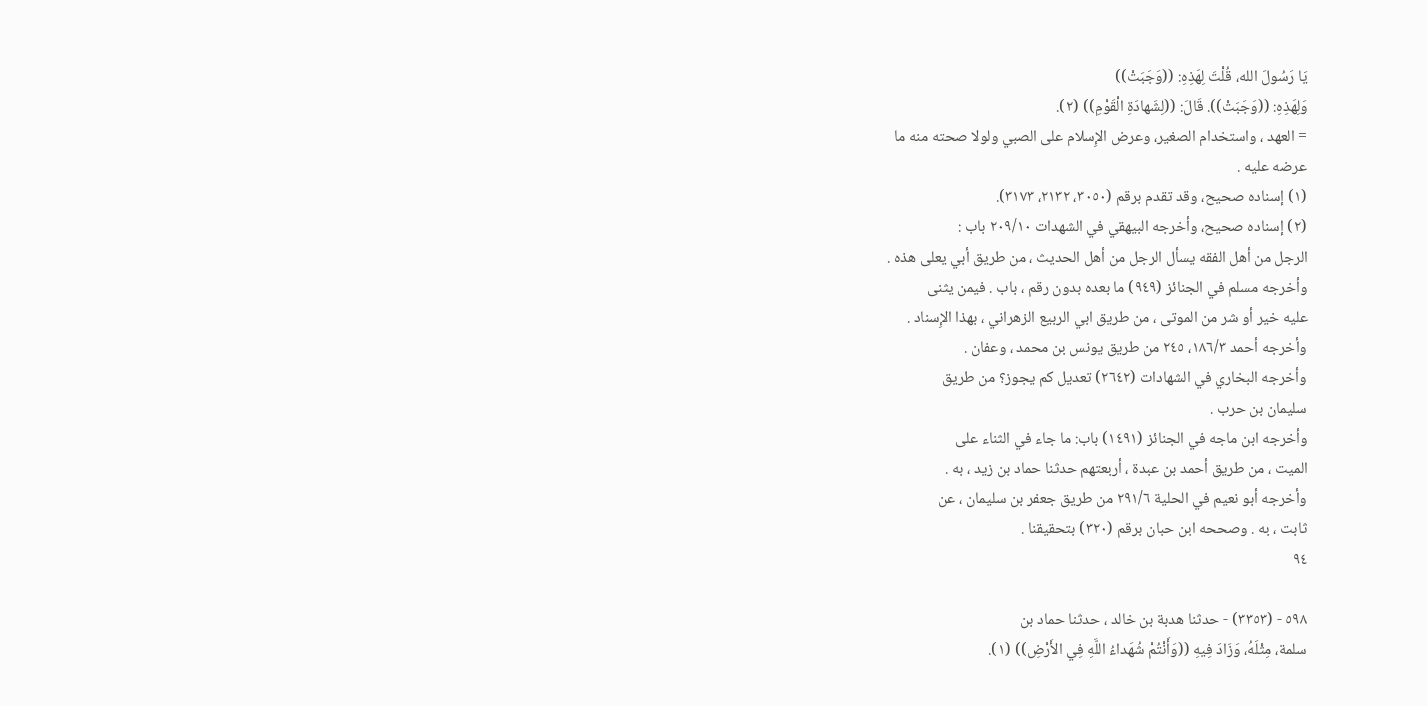يَا رَسُولَ الله، قُلْتَ لِهَذِهِ: ((وَجَبَتْ))
وَلِهَذِهِ: ((وَجَبَتْ)). قَالَ: ((لِشَهادَةِ الْقَوْمِ)) (٢).
= العهد ، واستخدام الصغير، وعرض الإِسلام على الصبي ولولا صحته منه ما
عرضه عليه .
(١) إسناده صحيح، وقد تقدم برقم (٣٠٥٠، ٢١٣٢، ٣١٧٣).
(٢) إسناده صحيح، وأخرجه البيهقي في الشهدات ٢٠٩/١٠ باب :
الرجل من أهل الفقه يسأل الرجل من أهل الحديث ، من طريق أبي يعلى هذه .
وأخرجه مسلم في الجنائز (٩٤٩) ما بعده بدون رقم ، باب . فيمن يثنى
عليه خير أو شر من الموتى ، من طريق ابي الربيع الزهراني ، بهذا الإِسناد .
وأخرجه أحمد ١٨٦/٣، ٢٤٥ من طريق يونس بن محمد ، وعفان .
وأخرجه البخاري في الشهادات (٢٦٤٢) تعديل كم يجوز؟ من طريق
سليمان بن حرب .
وأخرجه ابن ماجه في الجنائز (١٤٩١) باب: ما جاء في الثناء على
الميت ، من طريق أحمد بن عبدة ، أربعتهم حدثنا حماد بن زيد ، به .
وأخرجه أبو نعيم في الحلية ٢٩١/٦ من طريق جعفر بن سليمان ، عن
ثابت ، به . وصححه ابن حبان برقم (٣٢٠) بتحقيقنا .
٩٤

٥٩٨ - (٣٣٥٣) - حدثنا هدبة بن خالد ، حدثنا حماد بن
سلمة، مِثْلَهُ، وَزَادَ فِيهِ ((وَأَنْتُمْ شُهَداءُ اللَّهِ فِي الأَرْضِ)) (١).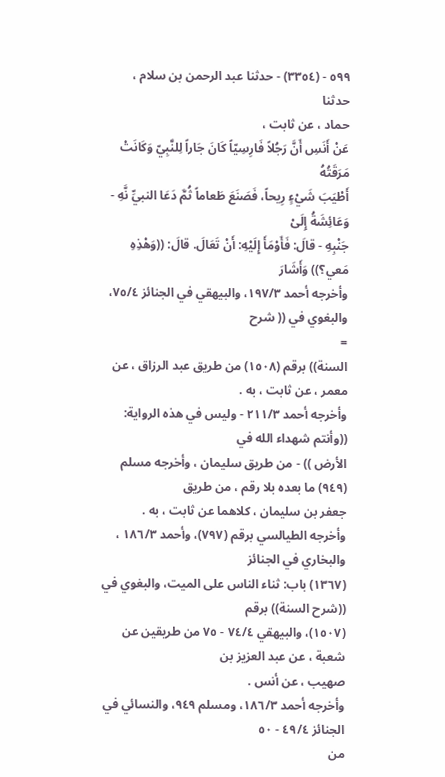٥٩٩ - (٣٣٥٤) - حدثنا عبد الرحمن بن سلام ، حدثنا
حماد ، عن ثابت ،
عَنْ أَنَسِ أَنَّ رَجُلاً فَارِسِيّاً كَانَ جَاراً لِلنَّبِيّ وَكَانَتْ مَرَقَتُهُ
أَطْيَبَ شَيْءٍ رِيحاً، فَصَنَعَ طَعاماً ثُمَّ دَعَا النبيِّ نَّهِ - وَعَائِشَةُ إِلَىْ
جَنْبِهِ - قالَ: فَأَوْمَأَ إِلَيْهِ: أَنْ تَعَالَ. قالَ: ((وَهْذِهِ مَعي؟)) وَأَشَارَ
وأخرجه أحمد ١٩٧/٣، والبيهقي في الجنائز ٧٥/٤، والبغوي في (( شرح
=
السنة)) برقم (١٥٠٨) من طريق عبد الرزاق ، عن معمر ، عن ثابت ، به .
وأخرجه أحمد ٢١١/٣ - وليس في هذه الرواية: ((وأنتم شهداء الله في
الأرض )) - من طريق سليمان ، وأخرجه مسلم (٩٤٩) ما بعده بلا رقم ، من طريق
جعفر بن سليمان ، كلاهما عن ثابت ، به .
وأخرجه الطيالسي برقم (٧٩٧)، وأحمد ١٨٦/٣ ، والبخاري في الجنائز
(١٣٦٧) باب: ثناء الناس على الميت، والبغوي في ((شرح السنة)) برقم
(١٥٠٧)، والبيهقي ٧٤/٤ - ٧٥ من طريقين عن شعبة ، عن عبد العزيز بن
صهيب ، عن أنس .
وأخرجه أحمد ١٨٦/٣، ومسلم ٩٤٩، والنسائي في الجنائز ٤٩/٤ - ٥٠
من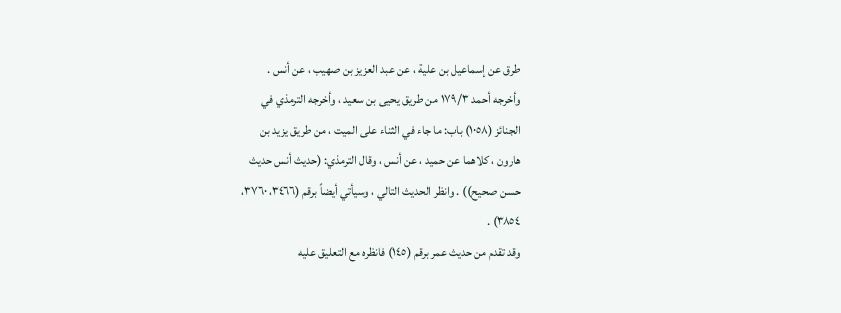طرق عن إسماعيل بن علية ، عن عبد العزيز بن صهيب ، عن أنس .
وأخرجه أحمد ١٧٩/٣ من طريق يحيى بن سعيد ، وأخرجه الترمذي في
الجنائز (١٠٥٨) باب: ما جاء في الثناء على الميت ، من طريق يزيد بن
هارون ، كلاهما عن حميد ، عن أنس ، وقال الترمذي: (حديث أنس حدیث
حسن صحيح)) . وانظر الحديث التالي ، وسيأتي أيضاً برقم (٣٤٦٦، ٣٧٦٠،
٣٨٥٤) .
وقد تقدم من حديث عمر برقم (١٤٥) فانظره مع التعليق عليه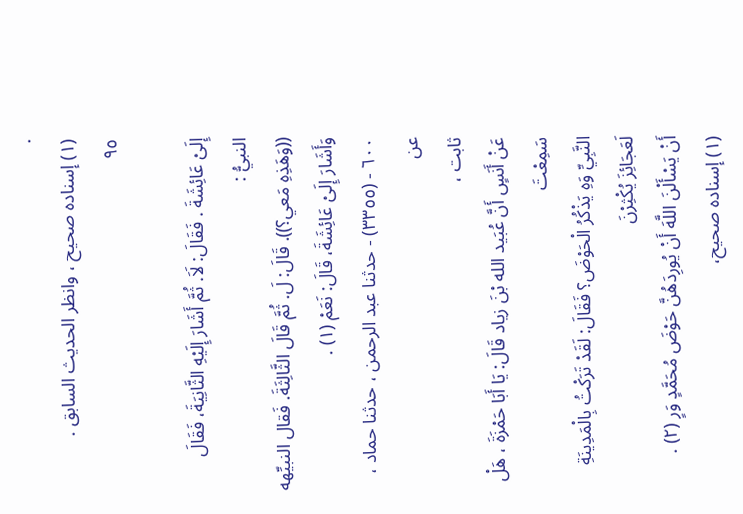.
(١) إسناده صحيح ، وانظر الحديث السابق .
٩٥

إِلَىْ عَائِشَةَ . فَقَالَ: لَاَ. ثُمَّ أَشَارَ إِلَيْهِ الثَّانِيَةَ، فَقَالَ النبيُّ :
((وَهَذِهِ مَعي؟)). قَالَ: لَ. ثُمَّ قَالَ الثَّالِثَةَ. فَقال النبيِّهه
وَأَشَارَ إِلَىْ عَائِشَةَ، قَالَ: نَعَمْ (١) .
٦٠٠ - (٣٣٥٥) - حدثنا عبد الرحمن ، حدثنا حماد ، عن
ثابت ،
عَنْ أَنَسٍ أَنَّ عُبَيد الله بْنَ زياد قَالَ: يَا أَبَا حَمْزَةَ ، هَلْ سَمِعْتَ
النَّبِيِّ وَهِ يَذْكُرُ الْحَوْضَ؟ فَقَالَ: لَقَدْ تَرَكْتُ بِالْمَدِينَةِ لَعَجَائِزَ يُكْثِرْنَ
أَنْ يَسْأَلْنَ اللَّهَ أَنْ يُورِدَهُنَّ حَوْضَ مُحَمَّدٍ وَرٍ (٢) .
(١) إسناده صحيح،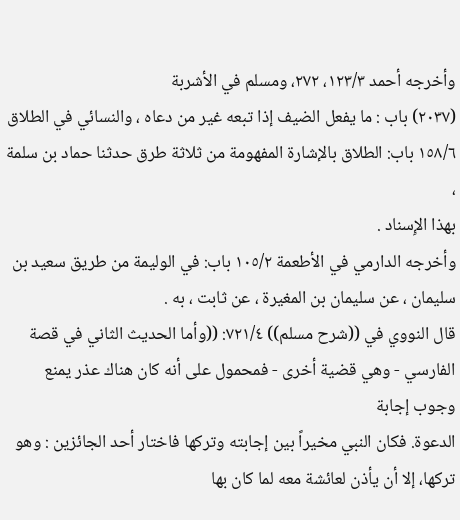وأخرجه أحمد ١٢٣/٣، ٢٧٢، ومسلم في الأشربة
(٢٠٣٧) باب : ما يفعل الضيف إذا تبعه غير من دعاه ، والنسائي في الطلاق
١٥٨/٦ باب: الطلاق بالإشارة المفهومة من ثلاثة طرق حدثنا حماد بن سلمة ،
بهذا الإِسناد .
وأخرجه الدارمي في الأطعمة ١٠٥/٢ باب: في الوليمة من طريق سعيد بن
سليمان ، عن سليمان بن المغيرة ، عن ثابت ، به .
قال النووي في ((شرح مسلم)) ٧٢١/٤: ((وأما الحديث الثاني في قصة
الفارسي - وهي قضية أخرى - فمحمول على أنه كان هناك عذر يمنع وجوب إجابة
الدعوة. فكان النبي مخيراً بين إجابته وتركها فاختار أحد الجائزين : وهو
تركها، إلا أن يأذن لعائشة معه لما كان بها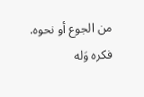من الجوع أو نحوه. فكره وَله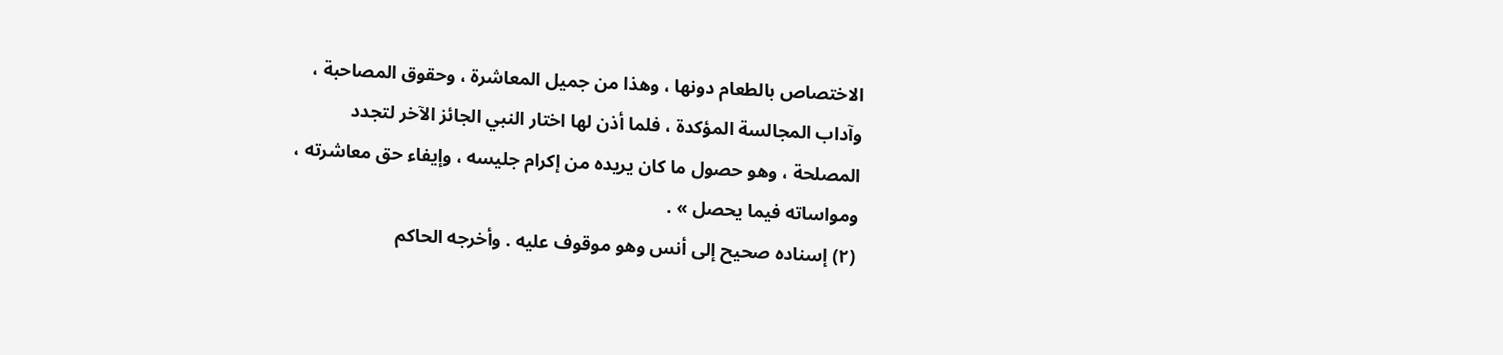الاختصاص بالطعام دونها ، وهذا من جميل المعاشرة ، وحقوق المصاحبة ،
وآداب المجالسة المؤكدة ، فلما أذن لها اختار النبي الجائز الآخر لتجدد
المصلحة ، وهو حصول ما كان يريده من إكرام جليسه ، وإيفاء حق معاشرته ،
ومواساته فيما يحصل » .
(٢) إسناده صحيح إلى أنس وهو موقوف عليه . وأخرجه الحاكم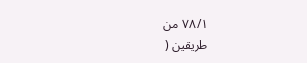٧٨/١ من
طريقين (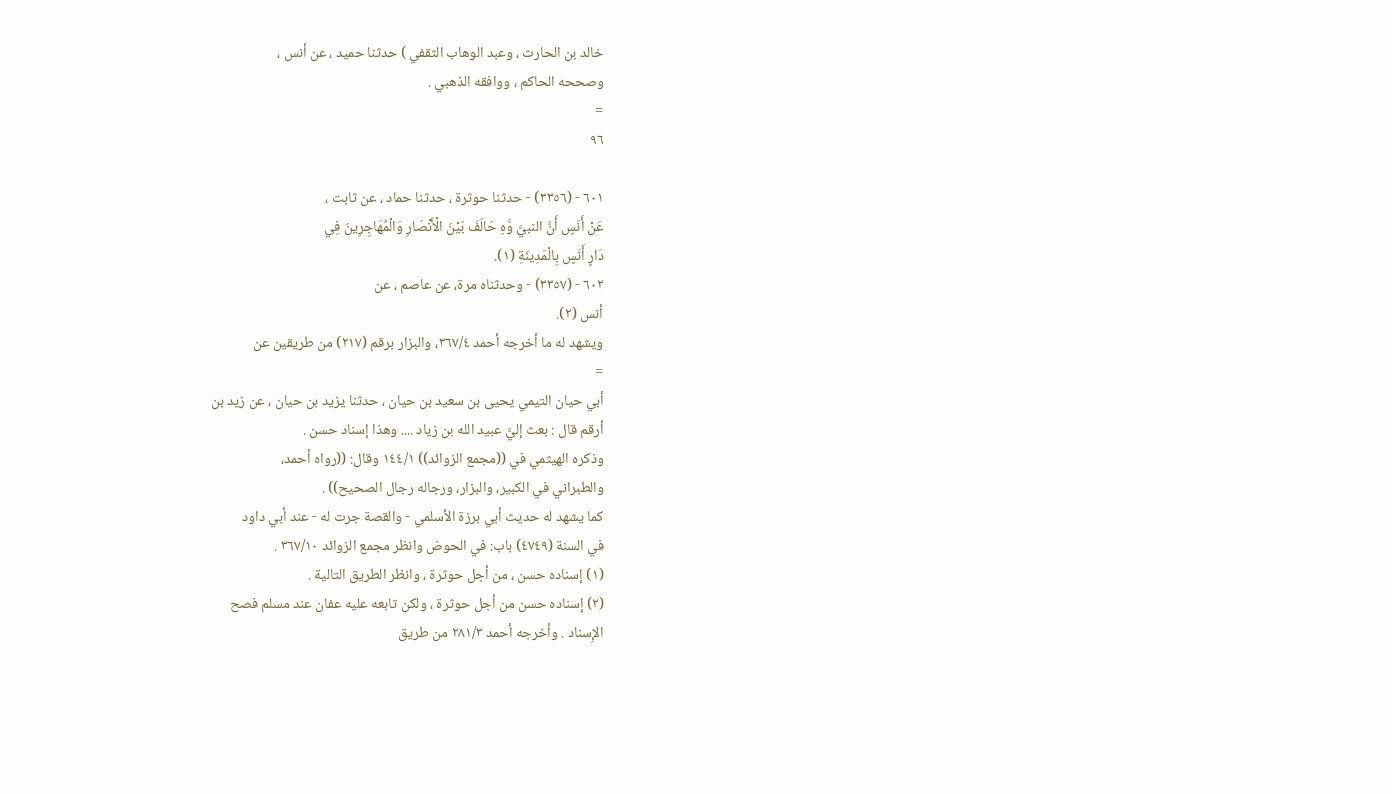خالد بن الحارث ، وعبد الوهاب الثقفي ) حدثنا حميد ، عن أنس ،
وصححه الحاكم ، ووافقه الذهبي .
=
٩٦

٦٠١ - (٣٣٥٦) - حدثنا حوثرة ، حدثنا حماد ، عن ثابت ،
عَنْ أَنَسٍ أَنَّ النبيَّ وَّهِ حَالَفَ بَيْنَ الْأَنْصَارِ وَالْمُهَاجِرِينَ فِي
دَارٍ أَنَسٍ بِالْمَدِينَةِ (١).
٦٠٢ - (٣٣٥٧) - وحدثناه مرة، عن عاصم ، عن
أنس (٢).
ويشهد له ما أخرجه أحمد ٣٦٧/٤، والبزار برقم (٢١٧) من طريقين عن
=
أبي حيان التيمي يحيى بن سعيد بن حيان ، حدثنا يزيد بن حيان ، عن زيد بن
أرقم قال : بعث إليَّ عبيد الله بن زياد .... وهذا إسناد حسن .
وذكره الهيثمي في ((مجمع الزوائد)) ١٤٤/١ وقال: ((رواه أحمد،
والطبراني في الكبير، والبزار، ورجاله رجال الصحيح)) .
كما يشهد له حديث أبي برزة الأسلمي - والقصة جرت له - عند أبي داود
في السنة (٤٧٤٩) باب: في الحوض وانظر مجمع الزوائد ٣٦٧/١٠ .
(١) إسناده حسن ، من أجل حوثرة ، وانظر الطريق التالية .
(٢) إسناده حسن من أجل حوثرة ، ولكن تابعه عليه عفان عند مسلم فصح
الإِسناد . وأخرجه أحمد ٢٨١/٣ من طريق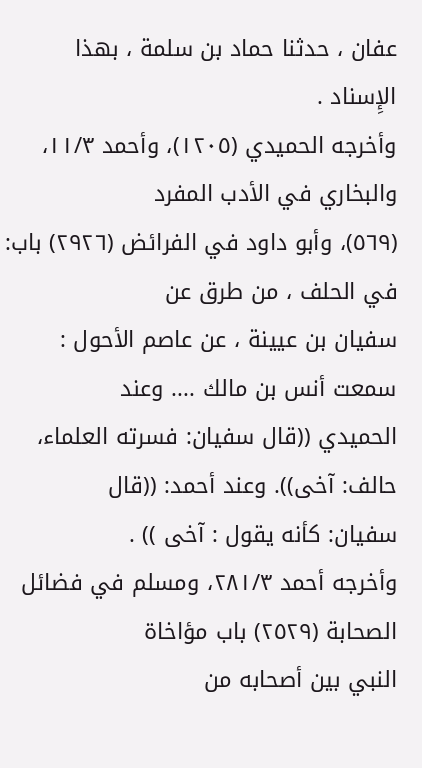عفان ، حدثنا حماد بن سلمة ، بهذا
الإِسناد .
وأخرجه الحميدي (١٢٠٥)، وأحمد ١١/٣، والبخاري في الأدب المفرد
(٥٦٩)، وأبو داود في الفرائض (٢٩٢٦) باب: في الحلف ، من طرق عن
سفيان بن عيينة ، عن عاصم الأحول : سمعت أنس بن مالك .... وعند
الحميدي ((قال سفيان: فسرته العلماء، حالف: آخى)). وعند أحمد: ((قال
سفيان: كأنه يقول : آخى )) .
وأخرجه أحمد ٢٨١/٣، ومسلم في فضائل الصحابة (٢٥٢٩) باب مؤاخاة
النبي بين أصحابه من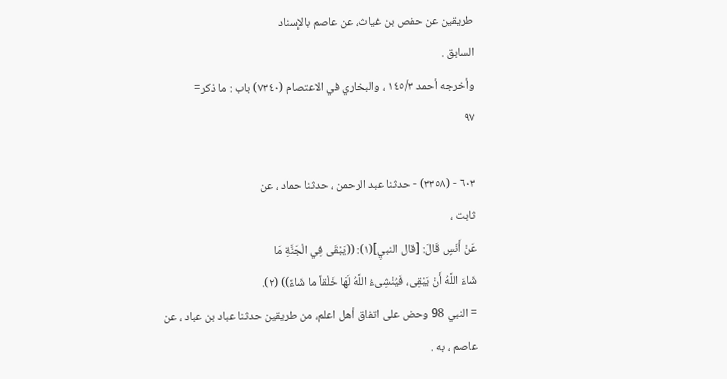طريقين عن حفص بن غياث، عن عاصم بالإِسناد
السابق .
وأخرجه أحمد ١٤٥/٣ ، والبخاري في الاعتصام (٧٣٤٠) باب : ما ذكر=
٩٧

٦٠٣ - (٣٣٥٨) - حدثنا عبد الرحمن ، حدثنا حماد ، عن
ثابت ،
عَنْ أَنَسٍ قَالَ: [قال النبيِ](١): ((يَبْقَى فِي الْجَنَّةِ مَا
شَاءَ اللَّهُ أَنْ يَبْقِى، فَيُنْشِىءُ اللَّهُ لَهَا خَلْقاً ما شَاءً)) (٢).
= النبي 98 وحض على اتفاق أهل اعلم، من طريقين حدثنا عباد بن عباد ، عن
عاصم ، به .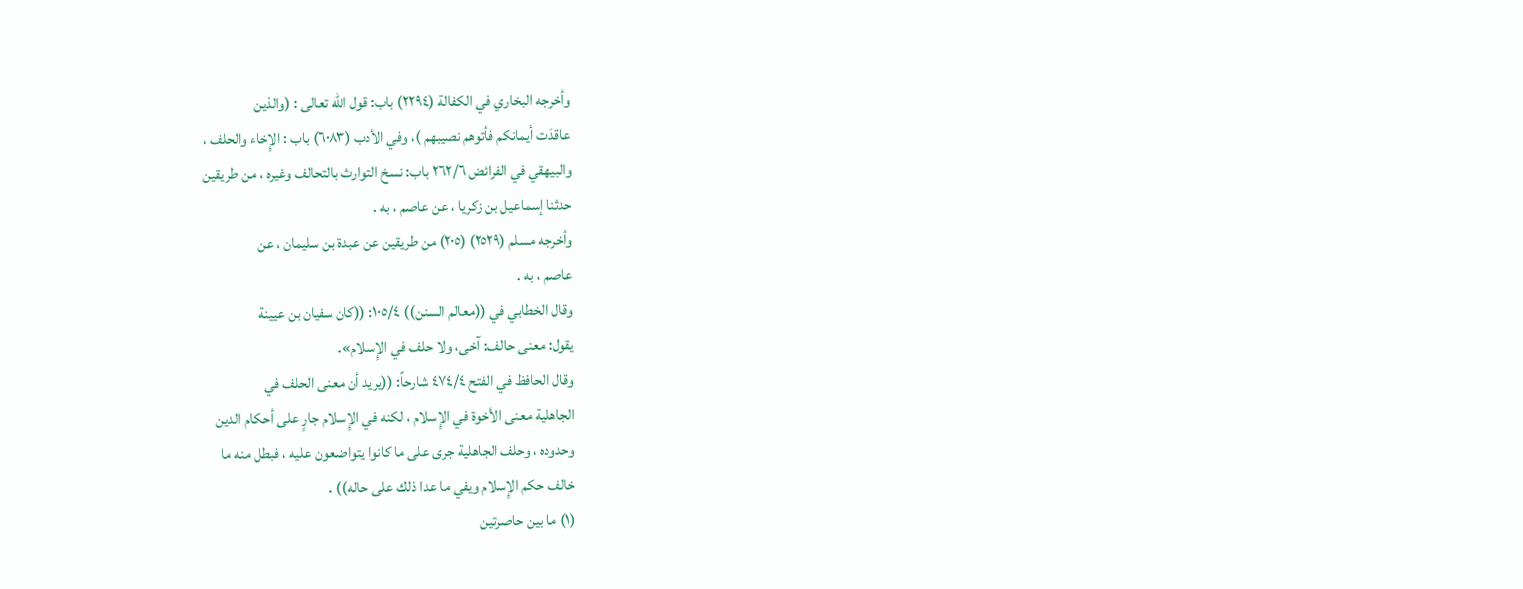وأخرجه البخاري في الكفالة (٢٢٩٤) باب: قول الله تعالى : (والذين
عاقدَت أيمانكم فأتوهم نصيبهم )، وفي الأدب (٦٠٨٣) باب : الإِخاء والحلف ،
والبيهقي في الفرائض ٢٦٢/٦ باب: نسخ التوارث بالتحالف وغيره ، من طريقين
حدثنا إسماعيل بن زكريا ، عن عاصم ، به .
وأخرجه مسلم (٢٥٢٩) (٢٠٥) من طريقين عن عبدة بن سليمان ، عن
عاصم ، به .
وقال الخطابي في ((معالم السنن)) ١٠٥/٤: ((كان سفيان بن عيينة
يقول: معنى حالف: آخى، ولا حلف في الإِسلام».
وقال الحافظ في الفتح ٤٧٤/٤ شارحاً: ((يريد أن معنى الحلف في
الجاهلية معنى الأخوة في الإِسلام ، لكنه في الإِسلام جارٍ على أحكام الدين
وحدوده ، وحلف الجاهلية جرى على ما كانوا يتواضعون عليه ، فبطل منه ما
خالف حكم الإِسلام ويفي ما عدا ذلك على حاله)) .
(١) ما بين حاصرتين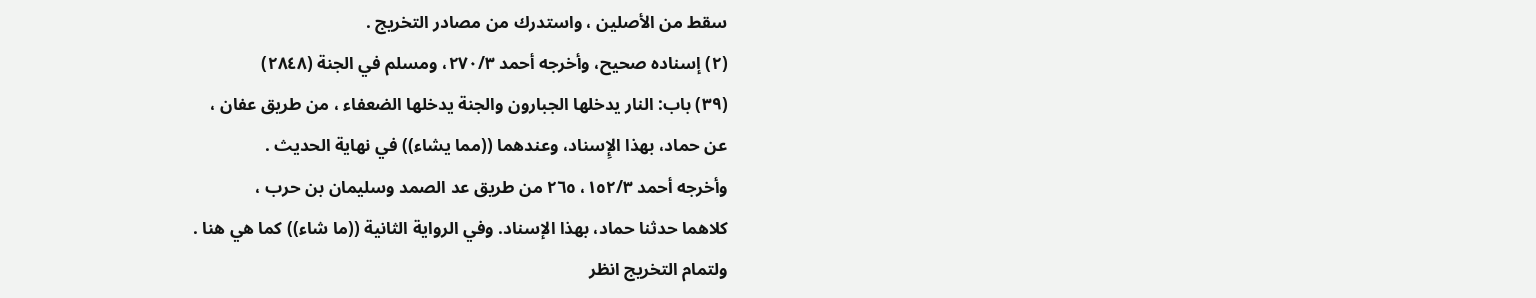سقط من الأصلين ، واستدرك من مصادر التخريج .
(٢) إسناده صحيح، وأخرجه أحمد ٢٧٠/٣، ومسلم في الجنة (٢٨٤٨)
(٣٩) باب: النار يدخلها الجبارون والجنة يدخلها الضعفاء ، من طريق عفان ،
عن حماد، بهذا الإِسناد، وعندهما ((مما يشاء)) في نهاية الحديث .
وأخرجه أحمد ١٥٢/٣، ٢٦٥ من طريق عد الصمد وسليمان بن حرب ،
كلاهما حدثنا حماد، بهذا الإسناد. وفي الرواية الثانية ((ما شاء)) كما هي هنا .
ولتمام التخريج انظر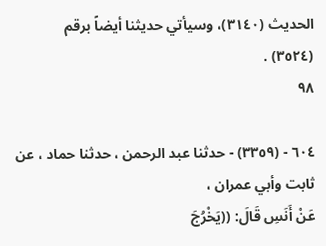الحديث (٣١٤٠)، وسيأتي حديثنا أيضاً برقم
(٣٥٢٤) .
٩٨

٦٠٤ - (٣٣٥٩) - حدثنا عبد الرحمن ، حدثنا حماد ، عن
ثابت وأبي عمران ،
عَنْ أَنَسِ قَالَ: ((يَخْرُجَ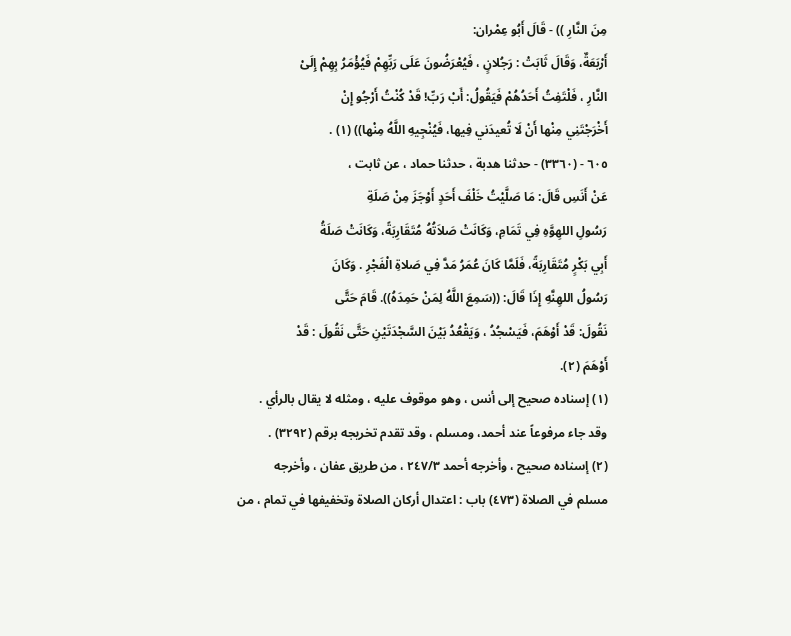مِنَ النَّارِ )) - قَالَ أَبُو عِمْران:
أَرْبَعَةٌ، وَقَالَ ثَابَتْ : رَجُلانٍ ، فَيُعْرَضُونَ عَلَى رَبِّهِمْ فَيُؤْمَرُ بِهِمْ إِلَىْ
النَّارِ ، فَلْتَفِتُ أَحَدُهُمْ فَيَقُولُ: أَبْ رَبِّ! قَدْ كُنْتُ أَرْجُو إِنْ
أَخْرَجْتَنِي مِنْها أَنْ لَا تُعيدَني فِيها، فَيُنْجِيهِ اللَّهُ مِنْها)) (١) .
٦٠٥ - (٣٣٦٠) - حدثنا هدبة ، حدثنا حماد ، عن ثابت ،
عَنْ أَنَسِ قَالَ: مَا صَلَّيْتُ خَلْفَ أَحَدٍ أَوْجَزَ مِنْ صَلَةِ
رَسُولِ اللهِوَّهِ فِي تَمَامِ، وَكَانَتْ صَلاَتُهُ مُتَقَارِبَةً، وَكَانَتْ صَلَةُ
أَبِي بَكْرٍ مُتَقَارِبَةً، فَلَمَّا كَانَ عُمَرُ مَدَّ فِي صَلاةِ الْفَجْرِ . وَكَانَ
رَسُولُ اللهِنَّهِ إِذَا قَالَ: ((سَمِعَ اللَّهُ لِمَنْ حَمِدَهُ)). قَامَ حَتَّى
نَقُولَ: قَدْ أَوْهَمَ، فَيَسْجُدُ ، وَيَقْعُدُ بَيْنَ السَّجْدَتَيْنِ حَتَّى نَقُولَ : قَدْ
أَوْهَمَ (٢).
(١) إسناده صحيح إلى أنس ، وهو موقوف عليه ، ومثله لا يقال بالرأي .
وقد جاء مرفوعاً عند أحمد، ومسلم ، وقد تقدم تخريجه برقم (٣٢٩٢) .
(٢) إسناده صحيح ، وأخرجه أحمد ٢٤٧/٣ ، من طريق عفان ، وأخرجه
مسلم في الصلاة (٤٧٣) باب : اعتدال أركان الصلاة وتخفيفها في تمام ، من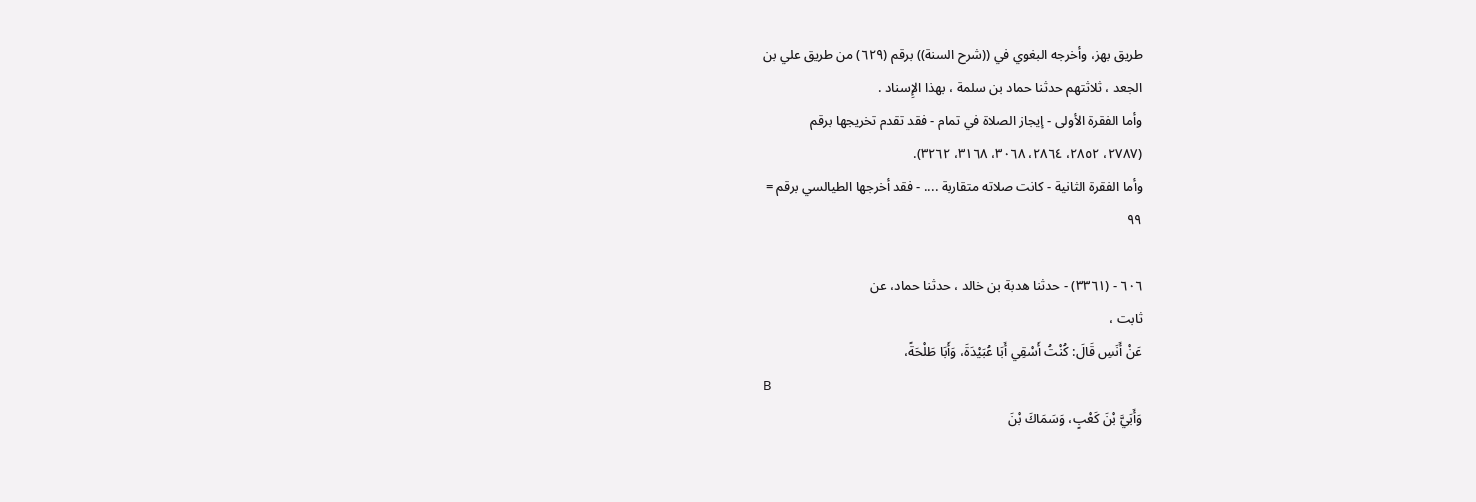طريق بهز، وأخرجه البغوي في ((شرح السنة)) برقم (٦٢٩) من طريق علي بن
الجعد ، ثلاثتهم حدثنا حماد بن سلمة ، بهذا الإِسناد .
وأما الفقرة الأولى - إيجاز الصلاة في تمام - فقد تقدم تخريجها برقم
(٢٧٨٧، ٢٨٥٢، ٢٨٦٤، ٣٠٦٨، ٣١٦٨، ٣٢٦٢).
وأما الفقرة الثانية - كانت صلاته متقاربة .... - فقد أخرجها الطيالسي برقم =
٩٩

٦٠٦ - (٣٣٦١) - حدثنا هدبة بن خالد ، حدثنا حماد، عن
ثابت ،
عَنْ أَنَسِ قَالَ: كُنْتُ أَسْقِي أَبَا عُبَيْدَةَ، وَأَبَا طَلْحَةً،
B
وَأَبَيَّ بْنَ كَعْبٍ، وَسَمَاكَ بْنَ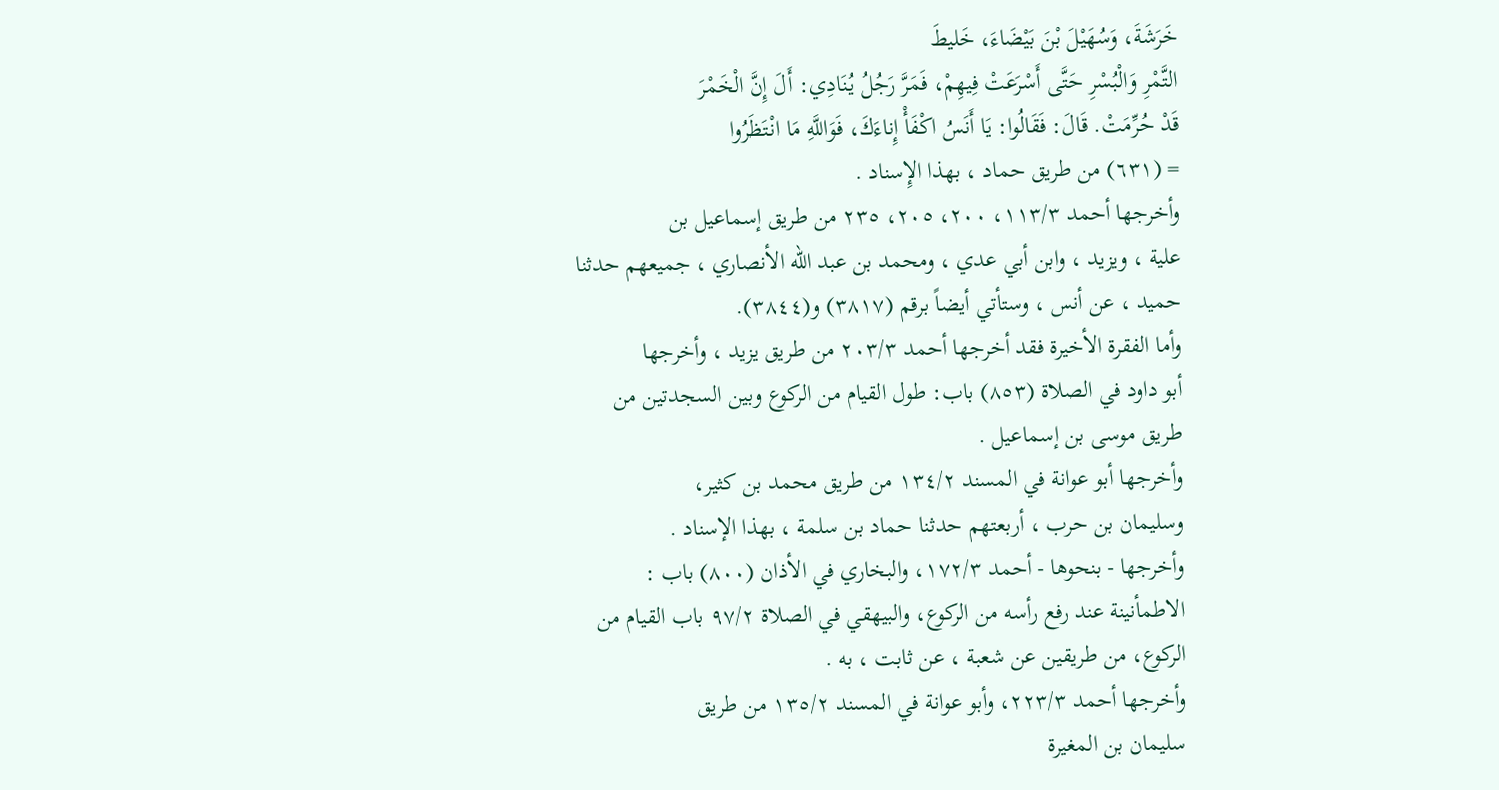خَرَشَةَ، وَسُهَيْلَ بْنَ بَيْضَاءَ، خَليطَ
التَّمْرِ وَالْبُسْرِ حَتَّى أَسْرَعَتْ فِيهِمْ، فَمَرَّ رَجُلُ يُنَادِي: أَلَ إِنَّ الْخَمْرَ
قَدْ حُرِّمَتْ. قَالَ: فَقَالُوا: يَا أَنَسُ اكْفَأْ إِناءَكَ، فَوَاللَّهِ مَا انْتَظَرُوا
= (٦٣١) من طريق حماد ، بهذا الإِسناد .
وأخرجها أحمد ١١٣/٣، ٢٠٠، ٢٠٥، ٢٣٥ من طريق إسماعيل بن
علية ، ویزید ، وابن أبي عدي ، ومحمد بن عبد الله الأنصاري ، جمیعھم حدثنا
حميد ، عن أنس ، وستأتي أيضاً برقم (٣٨١٧) و(٣٨٤٤).
وأما الفقرة الأخيرة فقد أخرجها أحمد ٢٠٣/٣ من طريق يزيد ، وأخرجها
أبو داود في الصلاة (٨٥٣) باب: طول القيام من الركوع وبين السجدتين من
طريق موسى بن إسماعيل .
وأخرجها أبو عوانة في المسند ١٣٤/٢ من طريق محمد بن كثير،
وسليمان بن حرب ، أربعتهم حدثنا حماد بن سلمة ، بهذا الإسناد .
وأخرجها - بنحوها - أحمد ١٧٢/٣، والبخاري في الأذان (٨٠٠) باب :
الاطمأنينة عند رفع رأسه من الركوع، والبيهقي في الصلاة ٩٧/٢ باب القيام من
الركوع، من طريقين عن شعبة ، عن ثابت ، به .
وأخرجها أحمد ٢٢٣/٣، وأبو عوانة في المسند ١٣٥/٢ من طريق
سليمان بن المغيرة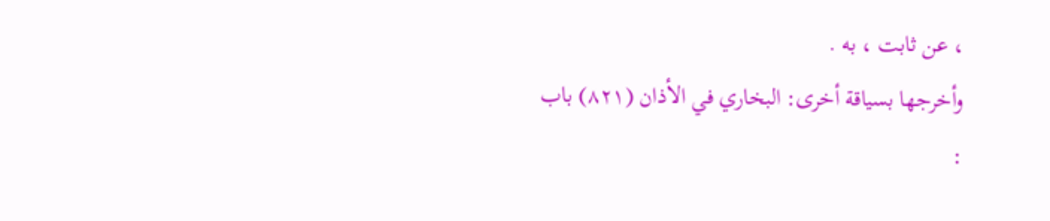، عن ثابت ، به .
وأخرجها بسياقة أخرى: البخاري في الأذان (٨٢١) باب :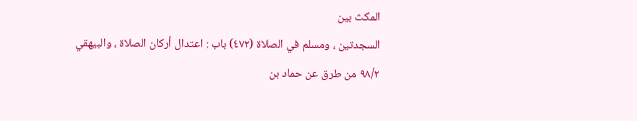المكث بين
السجدتين ، ومسلم في الصلاة (٤٧٢) باب : اعتدال أركان الصلاة ، والبيهقي
٩٨/٢ من طرق عن حماد بن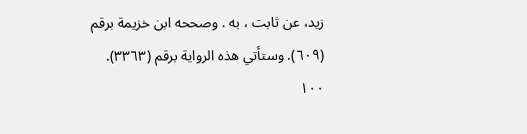زيد، عن ثابت ، به . وصححه ابن خزيمة برقم
(٦٠٩). وستأتي هذه الرواية برقم (٣٣٦٣).
١٠٠